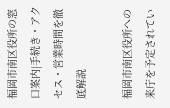福岡市南区役所の窓口案内|手続き・アクセス・営業時間を徹底解説

福岡市南区役所への来庁を予定されてい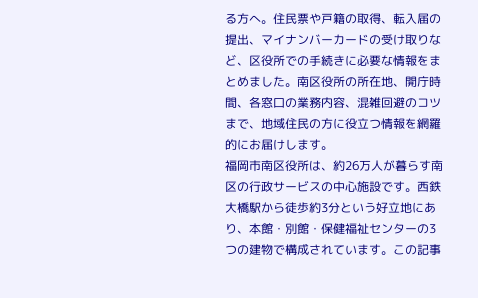る方へ。住民票や戸籍の取得、転入届の提出、マイナンバーカードの受け取りなど、区役所での手続きに必要な情報をまとめました。南区役所の所在地、開庁時間、各窓口の業務内容、混雑回避のコツまで、地域住民の方に役立つ情報を網羅的にお届けします。
福岡市南区役所は、約26万人が暮らす南区の行政サービスの中心施設です。西鉄大橋駅から徒歩約3分という好立地にあり、本館・別館・保健福祉センターの3つの建物で構成されています。この記事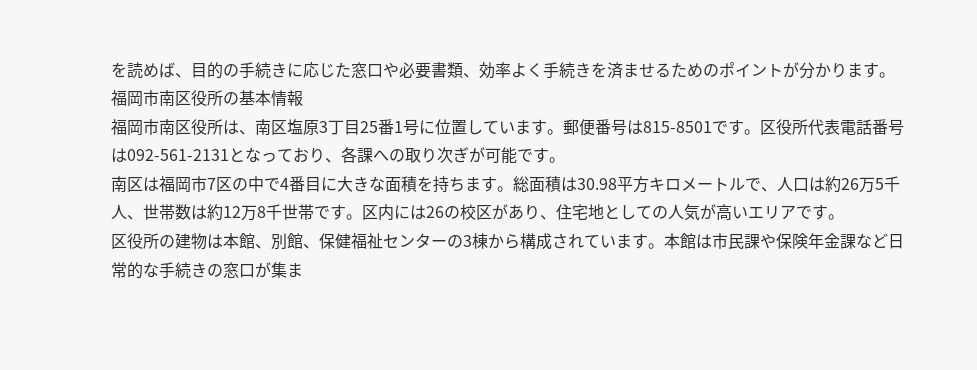を読めば、目的の手続きに応じた窓口や必要書類、効率よく手続きを済ませるためのポイントが分かります。
福岡市南区役所の基本情報
福岡市南区役所は、南区塩原3丁目25番1号に位置しています。郵便番号は815-8501です。区役所代表電話番号は092-561-2131となっており、各課への取り次ぎが可能です。
南区は福岡市7区の中で4番目に大きな面積を持ちます。総面積は30.98平方キロメートルで、人口は約26万5千人、世帯数は約12万8千世帯です。区内には26の校区があり、住宅地としての人気が高いエリアです。
区役所の建物は本館、別館、保健福祉センターの3棟から構成されています。本館は市民課や保険年金課など日常的な手続きの窓口が集ま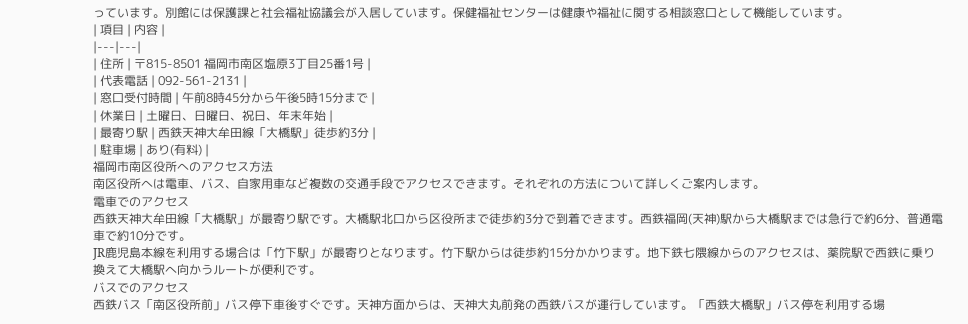っています。別館には保護課と社会福祉協議会が入居しています。保健福祉センターは健康や福祉に関する相談窓口として機能しています。
| 項目 | 内容 |
|---|---|
| 住所 | 〒815-8501 福岡市南区塩原3丁目25番1号 |
| 代表電話 | 092-561-2131 |
| 窓口受付時間 | 午前8時45分から午後5時15分まで |
| 休業日 | 土曜日、日曜日、祝日、年末年始 |
| 最寄り駅 | 西鉄天神大牟田線「大橋駅」徒歩約3分 |
| 駐車場 | あり(有料) |
福岡市南区役所へのアクセス方法
南区役所へは電車、バス、自家用車など複数の交通手段でアクセスできます。それぞれの方法について詳しくご案内します。
電車でのアクセス
西鉄天神大牟田線「大橋駅」が最寄り駅です。大橋駅北口から区役所まで徒歩約3分で到着できます。西鉄福岡(天神)駅から大橋駅までは急行で約6分、普通電車で約10分です。
JR鹿児島本線を利用する場合は「竹下駅」が最寄りとなります。竹下駅からは徒歩約15分かかります。地下鉄七隈線からのアクセスは、薬院駅で西鉄に乗り換えて大橋駅へ向かうルートが便利です。
バスでのアクセス
西鉄バス「南区役所前」バス停下車後すぐです。天神方面からは、天神大丸前発の西鉄バスが運行しています。「西鉄大橋駅」バス停を利用する場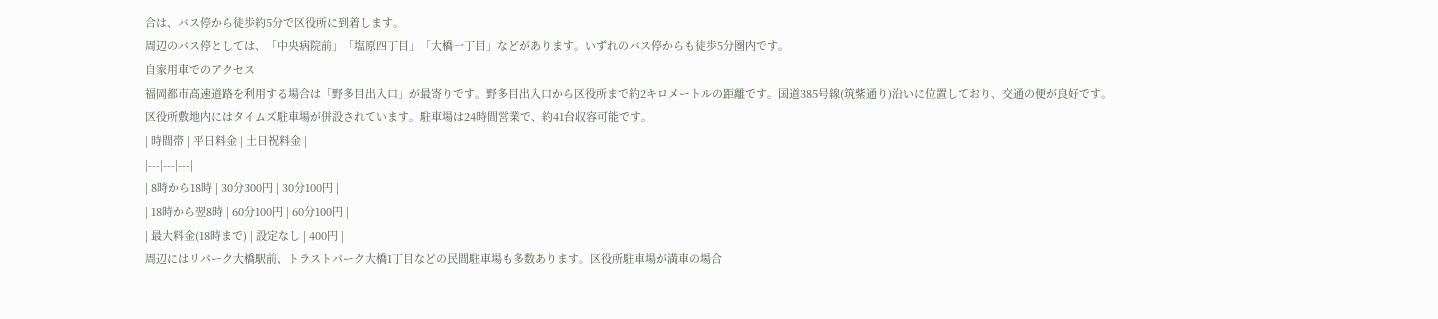合は、バス停から徒歩約5分で区役所に到着します。
周辺のバス停としては、「中央病院前」「塩原四丁目」「大橋一丁目」などがあります。いずれのバス停からも徒歩5分圏内です。
自家用車でのアクセス
福岡都市高速道路を利用する場合は「野多目出入口」が最寄りです。野多目出入口から区役所まで約2キロメートルの距離です。国道385号線(筑紫通り)沿いに位置しており、交通の便が良好です。
区役所敷地内にはタイムズ駐車場が併設されています。駐車場は24時間営業で、約41台収容可能です。
| 時間帯 | 平日料金 | 土日祝料金 |
|---|---|---|
| 8時から18時 | 30分300円 | 30分100円 |
| 18時から翌8時 | 60分100円 | 60分100円 |
| 最大料金(18時まで) | 設定なし | 400円 |
周辺にはリパーク大橋駅前、トラストパーク大橋1丁目などの民間駐車場も多数あります。区役所駐車場が満車の場合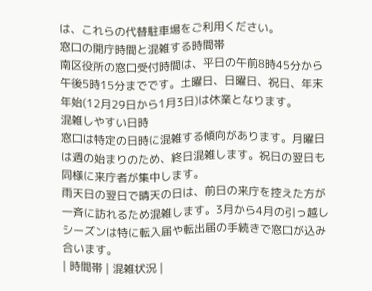は、これらの代替駐車場をご利用ください。
窓口の開庁時間と混雑する時間帯
南区役所の窓口受付時間は、平日の午前8時45分から午後5時15分までです。土曜日、日曜日、祝日、年末年始(12月29日から1月3日)は休業となります。
混雑しやすい日時
窓口は特定の日時に混雑する傾向があります。月曜日は週の始まりのため、終日混雑します。祝日の翌日も同様に来庁者が集中します。
雨天日の翌日で晴天の日は、前日の来庁を控えた方が一斉に訪れるため混雑します。3月から4月の引っ越しシーズンは特に転入届や転出届の手続きで窓口が込み合います。
| 時間帯 | 混雑状況 |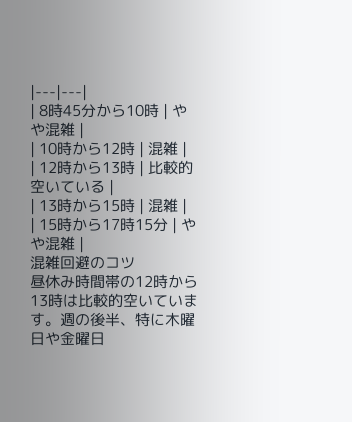|---|---|
| 8時45分から10時 | やや混雑 |
| 10時から12時 | 混雑 |
| 12時から13時 | 比較的空いている |
| 13時から15時 | 混雑 |
| 15時から17時15分 | やや混雑 |
混雑回避のコツ
昼休み時間帯の12時から13時は比較的空いています。週の後半、特に木曜日や金曜日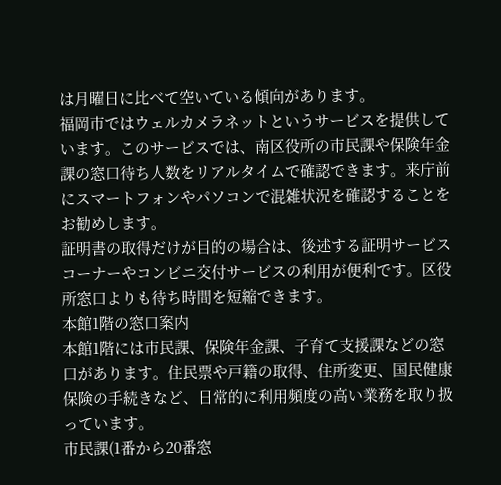は月曜日に比べて空いている傾向があります。
福岡市ではウェルカメラネットというサービスを提供しています。このサービスでは、南区役所の市民課や保険年金課の窓口待ち人数をリアルタイムで確認できます。来庁前にスマートフォンやパソコンで混雑状況を確認することをお勧めします。
証明書の取得だけが目的の場合は、後述する証明サービスコーナーやコンビニ交付サービスの利用が便利です。区役所窓口よりも待ち時間を短縮できます。
本館1階の窓口案内
本館1階には市民課、保険年金課、子育て支援課などの窓口があります。住民票や戸籍の取得、住所変更、国民健康保険の手続きなど、日常的に利用頻度の高い業務を取り扱っています。
市民課(1番から20番窓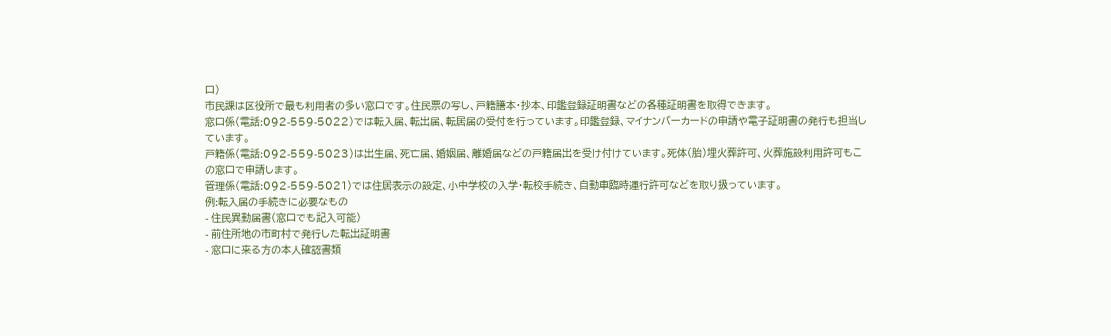口)
市民課は区役所で最も利用者の多い窓口です。住民票の写し、戸籍謄本・抄本、印鑑登録証明書などの各種証明書を取得できます。
窓口係(電話:092-559-5022)では転入届、転出届、転居届の受付を行っています。印鑑登録、マイナンバーカードの申請や電子証明書の発行も担当しています。
戸籍係(電話:092-559-5023)は出生届、死亡届、婚姻届、離婚届などの戸籍届出を受け付けています。死体(胎)埋火葬許可、火葬施設利用許可もこの窓口で申請します。
管理係(電話:092-559-5021)では住居表示の設定、小中学校の入学・転校手続き、自動車臨時運行許可などを取り扱っています。
例:転入届の手続きに必要なもの
- 住民異動届書(窓口でも記入可能)
- 前住所地の市町村で発行した転出証明書
- 窓口に来る方の本人確認書類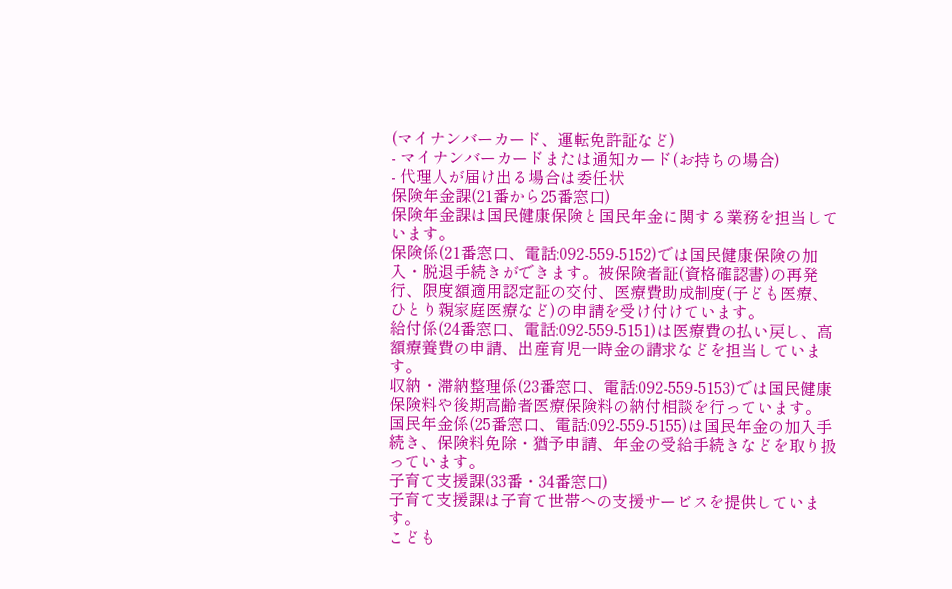(マイナンバーカード、運転免許証など)
- マイナンバーカードまたは通知カード(お持ちの場合)
- 代理人が届け出る場合は委任状
保険年金課(21番から25番窓口)
保険年金課は国民健康保険と国民年金に関する業務を担当しています。
保険係(21番窓口、電話:092-559-5152)では国民健康保険の加入・脱退手続きができます。被保険者証(資格確認書)の再発行、限度額適用認定証の交付、医療費助成制度(子ども医療、ひとり親家庭医療など)の申請を受け付けています。
給付係(24番窓口、電話:092-559-5151)は医療費の払い戻し、高額療養費の申請、出産育児一時金の請求などを担当しています。
収納・滞納整理係(23番窓口、電話:092-559-5153)では国民健康保険料や後期高齢者医療保険料の納付相談を行っています。
国民年金係(25番窓口、電話:092-559-5155)は国民年金の加入手続き、保険料免除・猶予申請、年金の受給手続きなどを取り扱っています。
子育て支援課(33番・34番窓口)
子育て支援課は子育て世帯への支援サービスを提供しています。
こども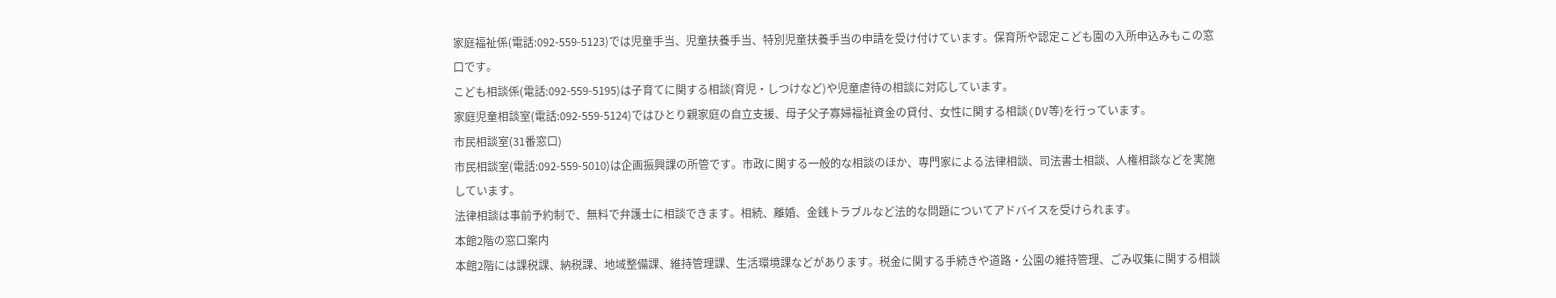家庭福祉係(電話:092-559-5123)では児童手当、児童扶養手当、特別児童扶養手当の申請を受け付けています。保育所や認定こども園の入所申込みもこの窓口です。
こども相談係(電話:092-559-5195)は子育てに関する相談(育児・しつけなど)や児童虐待の相談に対応しています。
家庭児童相談室(電話:092-559-5124)ではひとり親家庭の自立支援、母子父子寡婦福祉資金の貸付、女性に関する相談(DV等)を行っています。
市民相談室(31番窓口)
市民相談室(電話:092-559-5010)は企画振興課の所管です。市政に関する一般的な相談のほか、専門家による法律相談、司法書士相談、人権相談などを実施しています。
法律相談は事前予約制で、無料で弁護士に相談できます。相続、離婚、金銭トラブルなど法的な問題についてアドバイスを受けられます。
本館2階の窓口案内
本館2階には課税課、納税課、地域整備課、維持管理課、生活環境課などがあります。税金に関する手続きや道路・公園の維持管理、ごみ収集に関する相談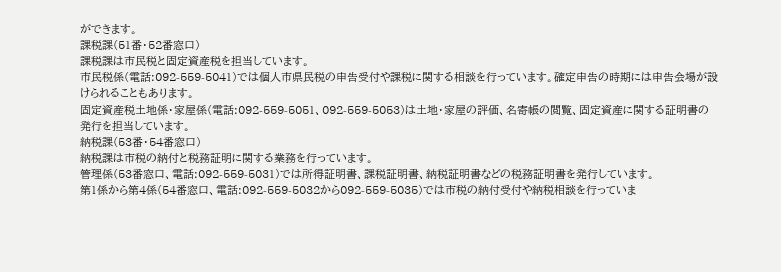ができます。
課税課(51番・52番窓口)
課税課は市民税と固定資産税を担当しています。
市民税係(電話:092-559-5041)では個人市県民税の申告受付や課税に関する相談を行っています。確定申告の時期には申告会場が設けられることもあります。
固定資産税土地係・家屋係(電話:092-559-5051、092-559-5053)は土地・家屋の評価、名寄帳の閲覧、固定資産に関する証明書の発行を担当しています。
納税課(53番・54番窓口)
納税課は市税の納付と税務証明に関する業務を行っています。
管理係(53番窓口、電話:092-559-5031)では所得証明書、課税証明書、納税証明書などの税務証明書を発行しています。
第1係から第4係(54番窓口、電話:092-559-5032から092-559-5035)では市税の納付受付や納税相談を行っていま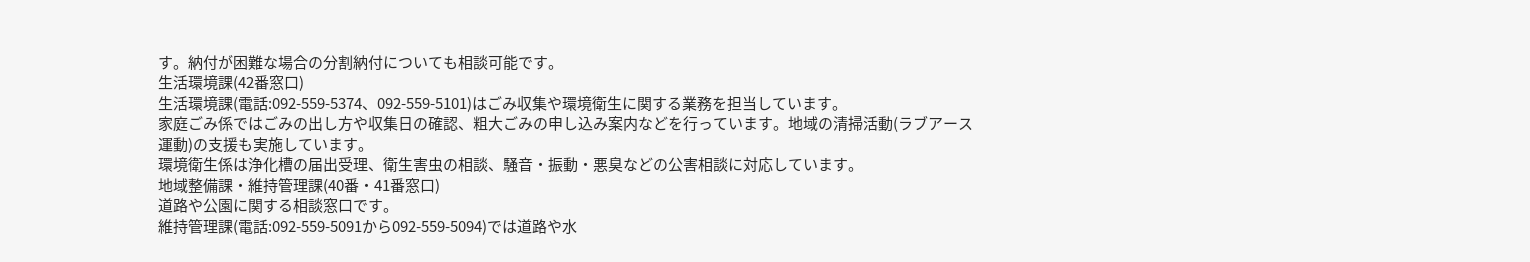す。納付が困難な場合の分割納付についても相談可能です。
生活環境課(42番窓口)
生活環境課(電話:092-559-5374、092-559-5101)はごみ収集や環境衛生に関する業務を担当しています。
家庭ごみ係ではごみの出し方や収集日の確認、粗大ごみの申し込み案内などを行っています。地域の清掃活動(ラブアース運動)の支援も実施しています。
環境衛生係は浄化槽の届出受理、衛生害虫の相談、騒音・振動・悪臭などの公害相談に対応しています。
地域整備課・維持管理課(40番・41番窓口)
道路や公園に関する相談窓口です。
維持管理課(電話:092-559-5091から092-559-5094)では道路や水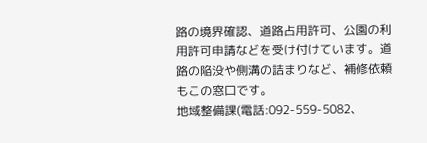路の境界確認、道路占用許可、公園の利用許可申請などを受け付けています。道路の陥没や側溝の詰まりなど、補修依頼もこの窓口です。
地域整備課(電話:092-559-5082、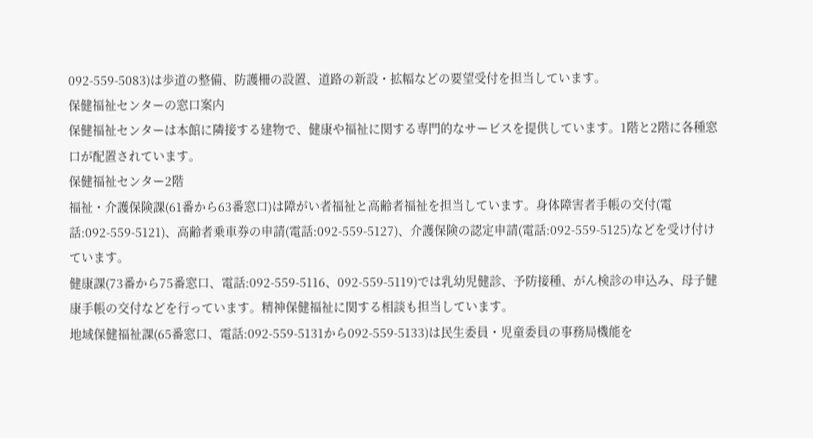092-559-5083)は歩道の整備、防護柵の設置、道路の新設・拡幅などの要望受付を担当しています。
保健福祉センターの窓口案内
保健福祉センターは本館に隣接する建物で、健康や福祉に関する専門的なサービスを提供しています。1階と2階に各種窓口が配置されています。
保健福祉センター2階
福祉・介護保険課(61番から63番窓口)は障がい者福祉と高齢者福祉を担当しています。身体障害者手帳の交付(電話:092-559-5121)、高齢者乗車券の申請(電話:092-559-5127)、介護保険の認定申請(電話:092-559-5125)などを受け付けています。
健康課(73番から75番窓口、電話:092-559-5116、092-559-5119)では乳幼児健診、予防接種、がん検診の申込み、母子健康手帳の交付などを行っています。精神保健福祉に関する相談も担当しています。
地域保健福祉課(65番窓口、電話:092-559-5131から092-559-5133)は民生委員・児童委員の事務局機能を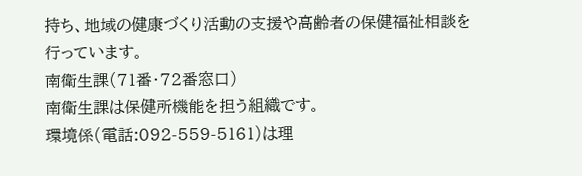持ち、地域の健康づくり活動の支援や高齢者の保健福祉相談を行っています。
南衛生課(71番・72番窓口)
南衛生課は保健所機能を担う組織です。
環境係(電話:092-559-5161)は理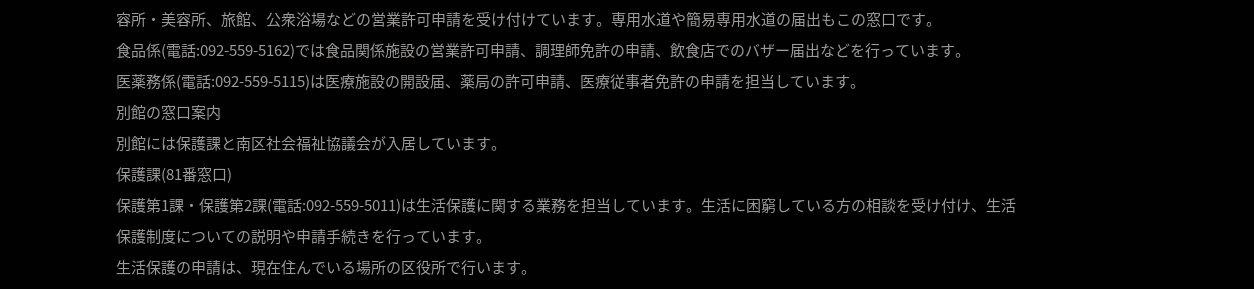容所・美容所、旅館、公衆浴場などの営業許可申請を受け付けています。専用水道や簡易専用水道の届出もこの窓口です。
食品係(電話:092-559-5162)では食品関係施設の営業許可申請、調理師免許の申請、飲食店でのバザー届出などを行っています。
医薬務係(電話:092-559-5115)は医療施設の開設届、薬局の許可申請、医療従事者免許の申請を担当しています。
別館の窓口案内
別館には保護課と南区社会福祉協議会が入居しています。
保護課(81番窓口)
保護第1課・保護第2課(電話:092-559-5011)は生活保護に関する業務を担当しています。生活に困窮している方の相談を受け付け、生活保護制度についての説明や申請手続きを行っています。
生活保護の申請は、現在住んでいる場所の区役所で行います。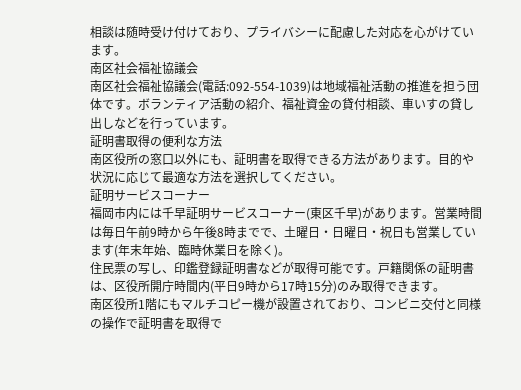相談は随時受け付けており、プライバシーに配慮した対応を心がけています。
南区社会福祉協議会
南区社会福祉協議会(電話:092-554-1039)は地域福祉活動の推進を担う団体です。ボランティア活動の紹介、福祉資金の貸付相談、車いすの貸し出しなどを行っています。
証明書取得の便利な方法
南区役所の窓口以外にも、証明書を取得できる方法があります。目的や状況に応じて最適な方法を選択してください。
証明サービスコーナー
福岡市内には千早証明サービスコーナー(東区千早)があります。営業時間は毎日午前9時から午後8時までで、土曜日・日曜日・祝日も営業しています(年末年始、臨時休業日を除く)。
住民票の写し、印鑑登録証明書などが取得可能です。戸籍関係の証明書は、区役所開庁時間内(平日9時から17時15分)のみ取得できます。
南区役所1階にもマルチコピー機が設置されており、コンビニ交付と同様の操作で証明書を取得で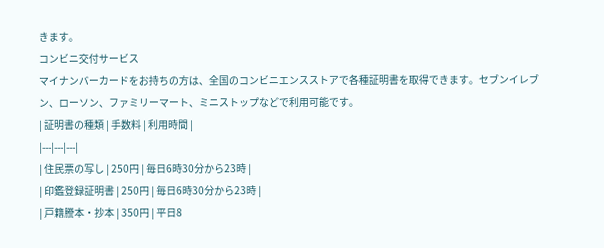きます。
コンビニ交付サービス
マイナンバーカードをお持ちの方は、全国のコンビニエンスストアで各種証明書を取得できます。セブンイレブン、ローソン、ファミリーマート、ミニストップなどで利用可能です。
| 証明書の種類 | 手数料 | 利用時間 |
|---|---|---|
| 住民票の写し | 250円 | 毎日6時30分から23時 |
| 印鑑登録証明書 | 250円 | 毎日6時30分から23時 |
| 戸籍謄本・抄本 | 350円 | 平日8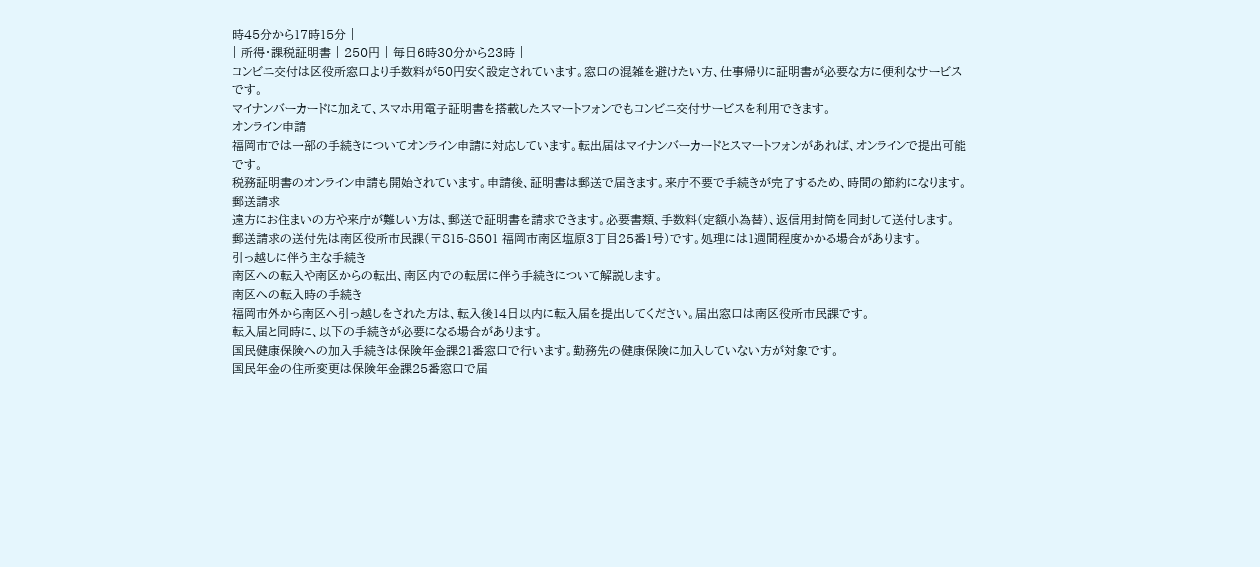時45分から17時15分 |
| 所得・課税証明書 | 250円 | 毎日6時30分から23時 |
コンビニ交付は区役所窓口より手数料が50円安く設定されています。窓口の混雑を避けたい方、仕事帰りに証明書が必要な方に便利なサービスです。
マイナンバーカードに加えて、スマホ用電子証明書を搭載したスマートフォンでもコンビニ交付サービスを利用できます。
オンライン申請
福岡市では一部の手続きについてオンライン申請に対応しています。転出届はマイナンバーカードとスマートフォンがあれば、オンラインで提出可能です。
税務証明書のオンライン申請も開始されています。申請後、証明書は郵送で届きます。来庁不要で手続きが完了するため、時間の節約になります。
郵送請求
遠方にお住まいの方や来庁が難しい方は、郵送で証明書を請求できます。必要書類、手数料(定額小為替)、返信用封筒を同封して送付します。
郵送請求の送付先は南区役所市民課(〒815-8501 福岡市南区塩原3丁目25番1号)です。処理には1週間程度かかる場合があります。
引っ越しに伴う主な手続き
南区への転入や南区からの転出、南区内での転居に伴う手続きについて解説します。
南区への転入時の手続き
福岡市外から南区へ引っ越しをされた方は、転入後14日以内に転入届を提出してください。届出窓口は南区役所市民課です。
転入届と同時に、以下の手続きが必要になる場合があります。
国民健康保険への加入手続きは保険年金課21番窓口で行います。勤務先の健康保険に加入していない方が対象です。
国民年金の住所変更は保険年金課25番窓口で届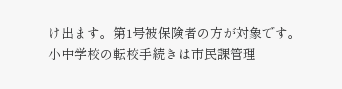け出ます。第1号被保険者の方が対象です。
小中学校の転校手続きは市民課管理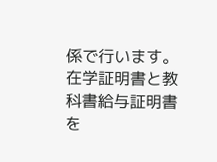係で行います。在学証明書と教科書給与証明書を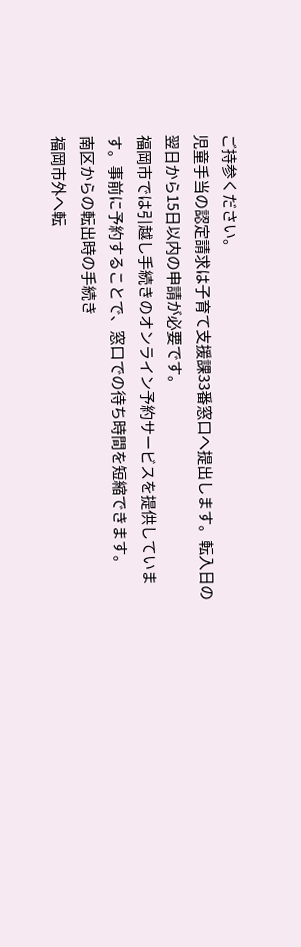ご持参ください。
児童手当の認定請求は子育て支援課33番窓口へ提出します。転入日の翌日から15日以内の申請が必要です。
福岡市では引越し手続きのオンライン予約サービスを提供しています。事前に予約することで、窓口での待ち時間を短縮できます。
南区からの転出時の手続き
福岡市外へ転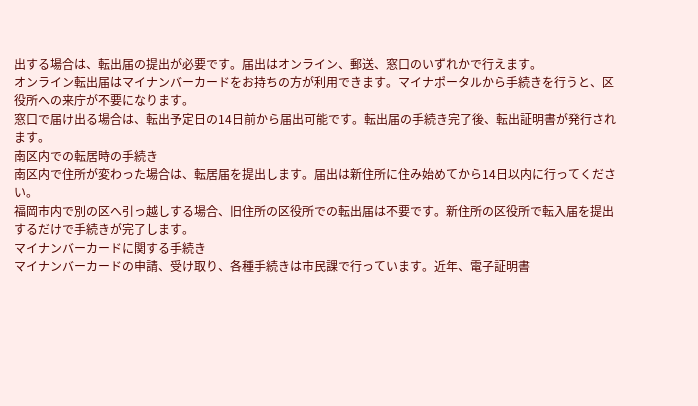出する場合は、転出届の提出が必要です。届出はオンライン、郵送、窓口のいずれかで行えます。
オンライン転出届はマイナンバーカードをお持ちの方が利用できます。マイナポータルから手続きを行うと、区役所への来庁が不要になります。
窓口で届け出る場合は、転出予定日の14日前から届出可能です。転出届の手続き完了後、転出証明書が発行されます。
南区内での転居時の手続き
南区内で住所が変わった場合は、転居届を提出します。届出は新住所に住み始めてから14日以内に行ってください。
福岡市内で別の区へ引っ越しする場合、旧住所の区役所での転出届は不要です。新住所の区役所で転入届を提出するだけで手続きが完了します。
マイナンバーカードに関する手続き
マイナンバーカードの申請、受け取り、各種手続きは市民課で行っています。近年、電子証明書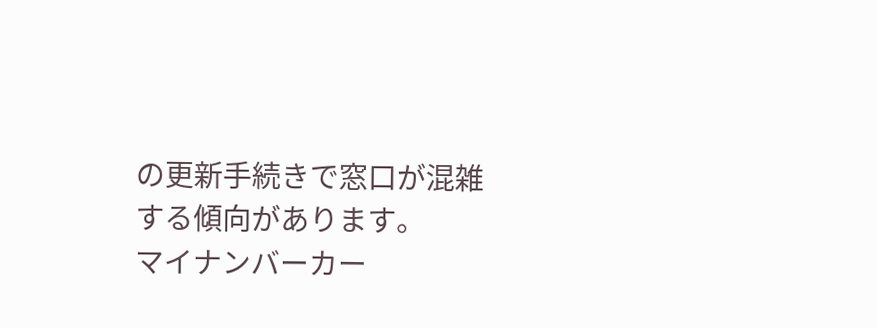の更新手続きで窓口が混雑する傾向があります。
マイナンバーカー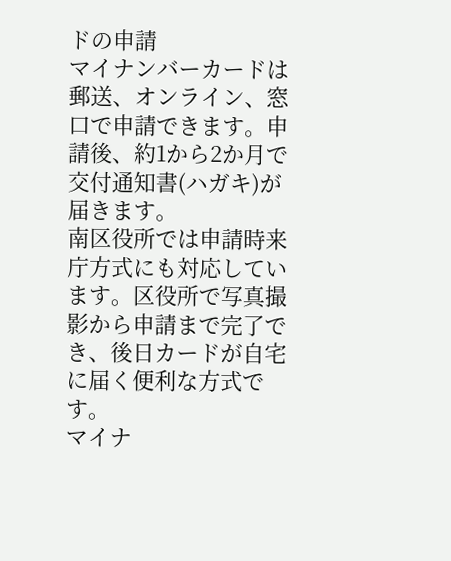ドの申請
マイナンバーカードは郵送、オンライン、窓口で申請できます。申請後、約1から2か月で交付通知書(ハガキ)が届きます。
南区役所では申請時来庁方式にも対応しています。区役所で写真撮影から申請まで完了でき、後日カードが自宅に届く便利な方式です。
マイナ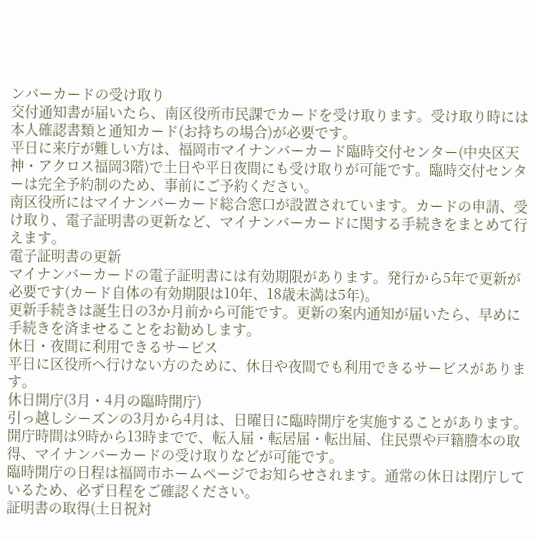ンバーカードの受け取り
交付通知書が届いたら、南区役所市民課でカードを受け取ります。受け取り時には本人確認書類と通知カード(お持ちの場合)が必要です。
平日に来庁が難しい方は、福岡市マイナンバーカード臨時交付センター(中央区天神・アクロス福岡3階)で土日や平日夜間にも受け取りが可能です。臨時交付センターは完全予約制のため、事前にご予約ください。
南区役所にはマイナンバーカード総合窓口が設置されています。カードの申請、受け取り、電子証明書の更新など、マイナンバーカードに関する手続きをまとめて行えます。
電子証明書の更新
マイナンバーカードの電子証明書には有効期限があります。発行から5年で更新が必要です(カード自体の有効期限は10年、18歳未満は5年)。
更新手続きは誕生日の3か月前から可能です。更新の案内通知が届いたら、早めに手続きを済ませることをお勧めします。
休日・夜間に利用できるサービス
平日に区役所へ行けない方のために、休日や夜間でも利用できるサービスがあります。
休日開庁(3月・4月の臨時開庁)
引っ越しシーズンの3月から4月は、日曜日に臨時開庁を実施することがあります。開庁時間は9時から13時までで、転入届・転居届・転出届、住民票や戸籍謄本の取得、マイナンバーカードの受け取りなどが可能です。
臨時開庁の日程は福岡市ホームページでお知らせされます。通常の休日は閉庁しているため、必ず日程をご確認ください。
証明書の取得(土日祝対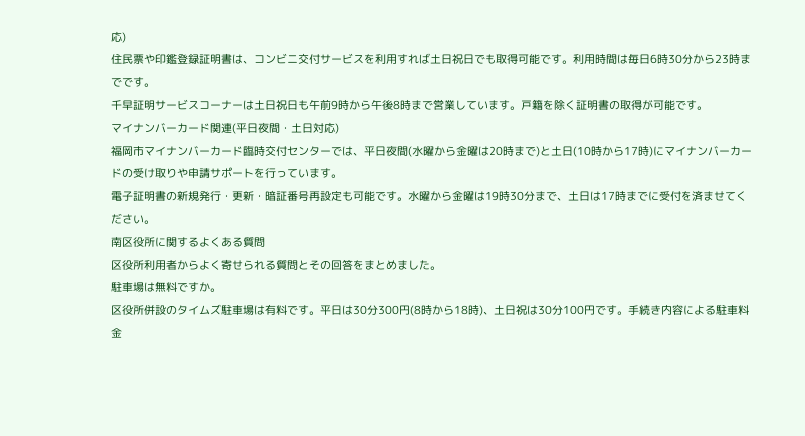応)
住民票や印鑑登録証明書は、コンビニ交付サービスを利用すれば土日祝日でも取得可能です。利用時間は毎日6時30分から23時までです。
千早証明サービスコーナーは土日祝日も午前9時から午後8時まで営業しています。戸籍を除く証明書の取得が可能です。
マイナンバーカード関連(平日夜間・土日対応)
福岡市マイナンバーカード臨時交付センターでは、平日夜間(水曜から金曜は20時まで)と土日(10時から17時)にマイナンバーカードの受け取りや申請サポートを行っています。
電子証明書の新規発行・更新・暗証番号再設定も可能です。水曜から金曜は19時30分まで、土日は17時までに受付を済ませてください。
南区役所に関するよくある質問
区役所利用者からよく寄せられる質問とその回答をまとめました。
駐車場は無料ですか。
区役所併設のタイムズ駐車場は有料です。平日は30分300円(8時から18時)、土日祝は30分100円です。手続き内容による駐車料金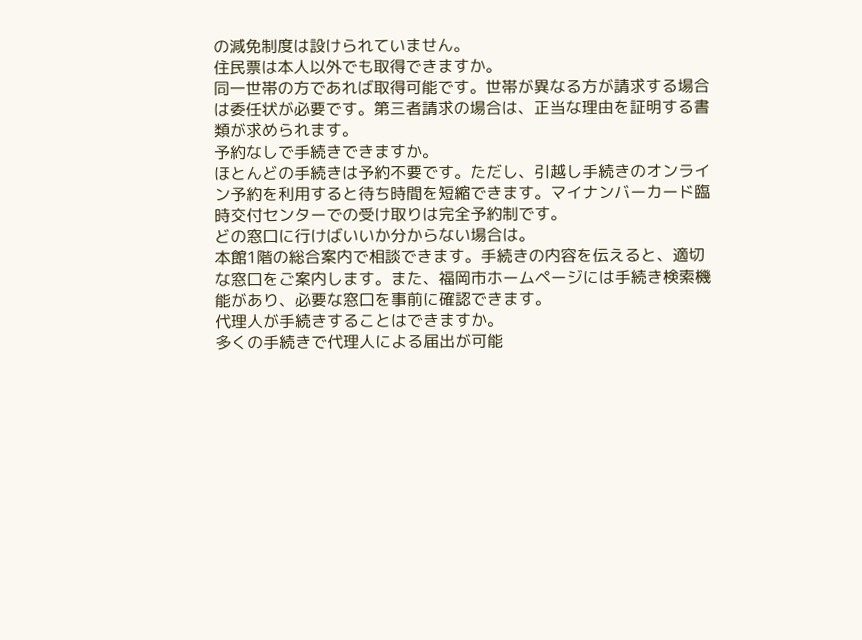の減免制度は設けられていません。
住民票は本人以外でも取得できますか。
同一世帯の方であれば取得可能です。世帯が異なる方が請求する場合は委任状が必要です。第三者請求の場合は、正当な理由を証明する書類が求められます。
予約なしで手続きできますか。
ほとんどの手続きは予約不要です。ただし、引越し手続きのオンライン予約を利用すると待ち時間を短縮できます。マイナンバーカード臨時交付センターでの受け取りは完全予約制です。
どの窓口に行けばいいか分からない場合は。
本館1階の総合案内で相談できます。手続きの内容を伝えると、適切な窓口をご案内します。また、福岡市ホームページには手続き検索機能があり、必要な窓口を事前に確認できます。
代理人が手続きすることはできますか。
多くの手続きで代理人による届出が可能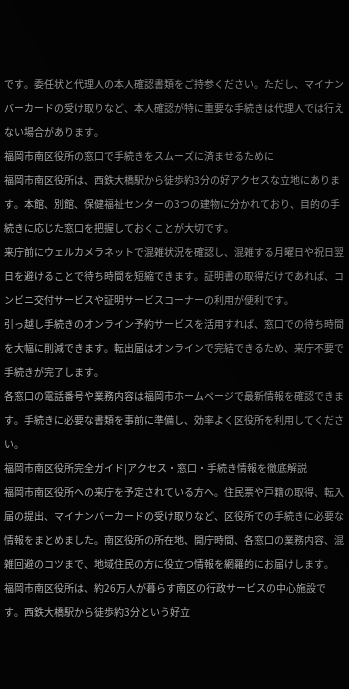です。委任状と代理人の本人確認書類をご持参ください。ただし、マイナンバーカードの受け取りなど、本人確認が特に重要な手続きは代理人では行えない場合があります。
福岡市南区役所の窓口で手続きをスムーズに済ませるために
福岡市南区役所は、西鉄大橋駅から徒歩約3分の好アクセスな立地にあります。本館、別館、保健福祉センターの3つの建物に分かれており、目的の手続きに応じた窓口を把握しておくことが大切です。
来庁前にウェルカメラネットで混雑状況を確認し、混雑する月曜日や祝日翌日を避けることで待ち時間を短縮できます。証明書の取得だけであれば、コンビニ交付サービスや証明サービスコーナーの利用が便利です。
引っ越し手続きのオンライン予約サービスを活用すれば、窓口での待ち時間を大幅に削減できます。転出届はオンラインで完結できるため、来庁不要で手続きが完了します。
各窓口の電話番号や業務内容は福岡市ホームページで最新情報を確認できます。手続きに必要な書類を事前に準備し、効率よく区役所を利用してください。
福岡市南区役所完全ガイド|アクセス・窓口・手続き情報を徹底解説
福岡市南区役所への来庁を予定されている方へ。住民票や戸籍の取得、転入届の提出、マイナンバーカードの受け取りなど、区役所での手続きに必要な情報をまとめました。南区役所の所在地、開庁時間、各窓口の業務内容、混雑回避のコツまで、地域住民の方に役立つ情報を網羅的にお届けします。
福岡市南区役所は、約26万人が暮らす南区の行政サービスの中心施設です。西鉄大橋駅から徒歩約3分という好立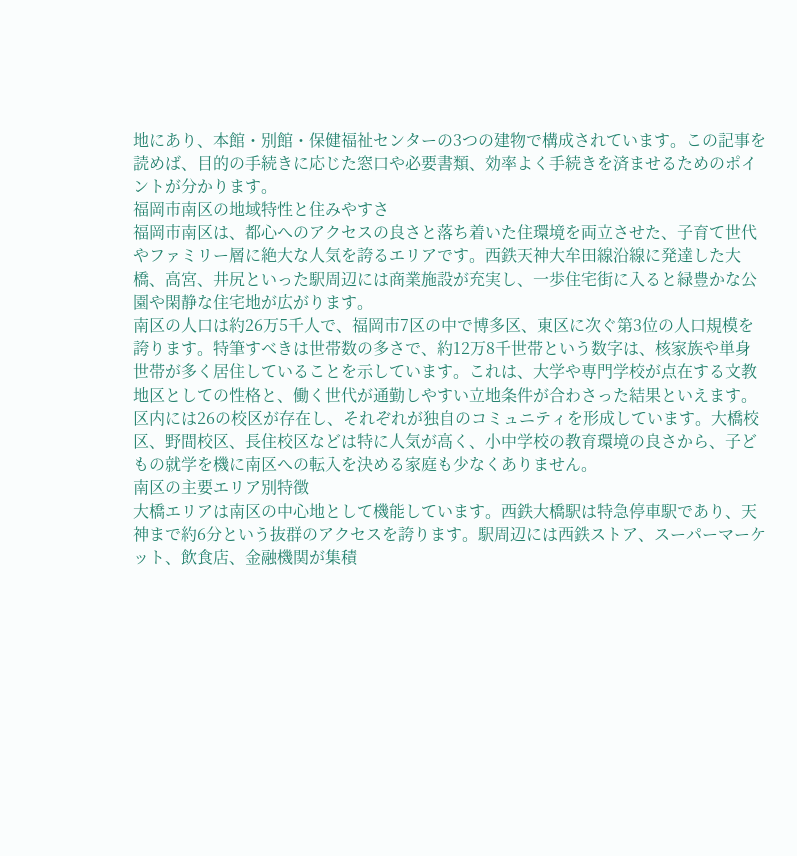地にあり、本館・別館・保健福祉センターの3つの建物で構成されています。この記事を読めば、目的の手続きに応じた窓口や必要書類、効率よく手続きを済ませるためのポイントが分かります。
福岡市南区の地域特性と住みやすさ
福岡市南区は、都心へのアクセスの良さと落ち着いた住環境を両立させた、子育て世代やファミリー層に絶大な人気を誇るエリアです。西鉄天神大牟田線沿線に発達した大橋、高宮、井尻といった駅周辺には商業施設が充実し、一歩住宅街に入ると緑豊かな公園や閑静な住宅地が広がります。
南区の人口は約26万5千人で、福岡市7区の中で博多区、東区に次ぐ第3位の人口規模を誇ります。特筆すべきは世帯数の多さで、約12万8千世帯という数字は、核家族や単身世帯が多く居住していることを示しています。これは、大学や専門学校が点在する文教地区としての性格と、働く世代が通勤しやすい立地条件が合わさった結果といえます。
区内には26の校区が存在し、それぞれが独自のコミュニティを形成しています。大橋校区、野間校区、長住校区などは特に人気が高く、小中学校の教育環境の良さから、子どもの就学を機に南区への転入を決める家庭も少なくありません。
南区の主要エリア別特徴
大橋エリアは南区の中心地として機能しています。西鉄大橋駅は特急停車駅であり、天神まで約6分という抜群のアクセスを誇ります。駅周辺には西鉄ストア、スーパーマーケット、飲食店、金融機関が集積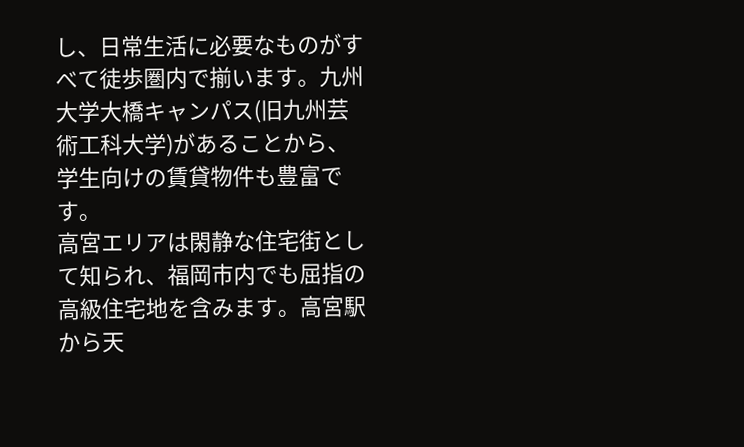し、日常生活に必要なものがすべて徒歩圏内で揃います。九州大学大橋キャンパス(旧九州芸術工科大学)があることから、学生向けの賃貸物件も豊富です。
高宮エリアは閑静な住宅街として知られ、福岡市内でも屈指の高級住宅地を含みます。高宮駅から天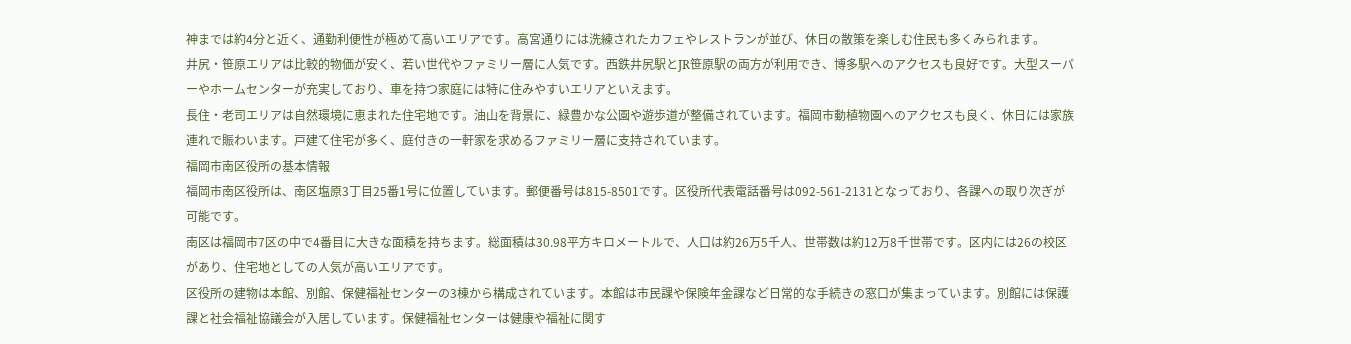神までは約4分と近く、通勤利便性が極めて高いエリアです。高宮通りには洗練されたカフェやレストランが並び、休日の散策を楽しむ住民も多くみられます。
井尻・笹原エリアは比較的物価が安く、若い世代やファミリー層に人気です。西鉄井尻駅とJR笹原駅の両方が利用でき、博多駅へのアクセスも良好です。大型スーパーやホームセンターが充実しており、車を持つ家庭には特に住みやすいエリアといえます。
長住・老司エリアは自然環境に恵まれた住宅地です。油山を背景に、緑豊かな公園や遊歩道が整備されています。福岡市動植物園へのアクセスも良く、休日には家族連れで賑わいます。戸建て住宅が多く、庭付きの一軒家を求めるファミリー層に支持されています。
福岡市南区役所の基本情報
福岡市南区役所は、南区塩原3丁目25番1号に位置しています。郵便番号は815-8501です。区役所代表電話番号は092-561-2131となっており、各課への取り次ぎが可能です。
南区は福岡市7区の中で4番目に大きな面積を持ちます。総面積は30.98平方キロメートルで、人口は約26万5千人、世帯数は約12万8千世帯です。区内には26の校区があり、住宅地としての人気が高いエリアです。
区役所の建物は本館、別館、保健福祉センターの3棟から構成されています。本館は市民課や保険年金課など日常的な手続きの窓口が集まっています。別館には保護課と社会福祉協議会が入居しています。保健福祉センターは健康や福祉に関す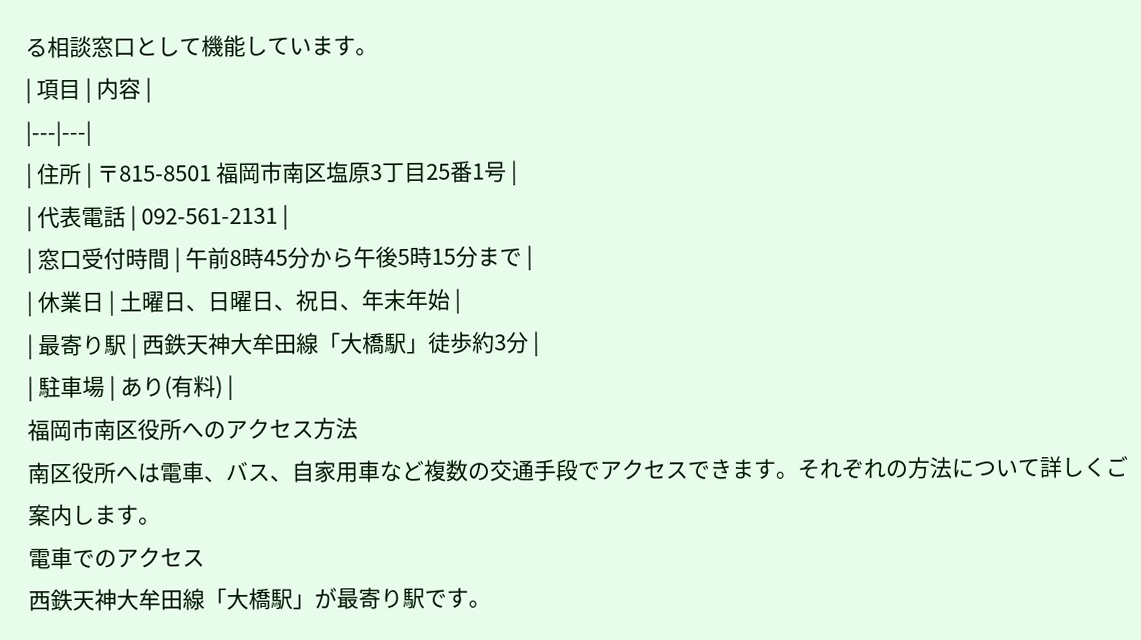る相談窓口として機能しています。
| 項目 | 内容 |
|---|---|
| 住所 | 〒815-8501 福岡市南区塩原3丁目25番1号 |
| 代表電話 | 092-561-2131 |
| 窓口受付時間 | 午前8時45分から午後5時15分まで |
| 休業日 | 土曜日、日曜日、祝日、年末年始 |
| 最寄り駅 | 西鉄天神大牟田線「大橋駅」徒歩約3分 |
| 駐車場 | あり(有料) |
福岡市南区役所へのアクセス方法
南区役所へは電車、バス、自家用車など複数の交通手段でアクセスできます。それぞれの方法について詳しくご案内します。
電車でのアクセス
西鉄天神大牟田線「大橋駅」が最寄り駅です。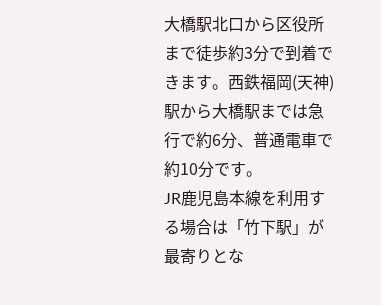大橋駅北口から区役所まで徒歩約3分で到着できます。西鉄福岡(天神)駅から大橋駅までは急行で約6分、普通電車で約10分です。
JR鹿児島本線を利用する場合は「竹下駅」が最寄りとな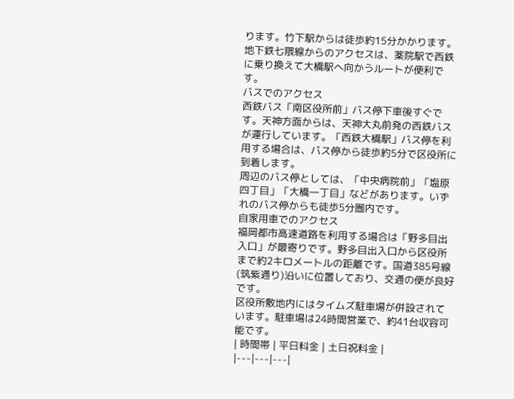ります。竹下駅からは徒歩約15分かかります。地下鉄七隈線からのアクセスは、薬院駅で西鉄に乗り換えて大橋駅へ向かうルートが便利です。
バスでのアクセス
西鉄バス「南区役所前」バス停下車後すぐです。天神方面からは、天神大丸前発の西鉄バスが運行しています。「西鉄大橋駅」バス停を利用する場合は、バス停から徒歩約5分で区役所に到着します。
周辺のバス停としては、「中央病院前」「塩原四丁目」「大橋一丁目」などがあります。いずれのバス停からも徒歩5分圏内です。
自家用車でのアクセス
福岡都市高速道路を利用する場合は「野多目出入口」が最寄りです。野多目出入口から区役所まで約2キロメートルの距離です。国道385号線(筑紫通り)沿いに位置しており、交通の便が良好です。
区役所敷地内にはタイムズ駐車場が併設されています。駐車場は24時間営業で、約41台収容可能です。
| 時間帯 | 平日料金 | 土日祝料金 |
|---|---|---|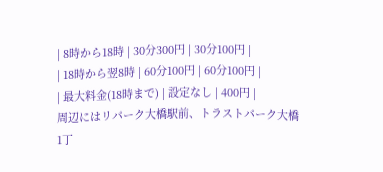| 8時から18時 | 30分300円 | 30分100円 |
| 18時から翌8時 | 60分100円 | 60分100円 |
| 最大料金(18時まで) | 設定なし | 400円 |
周辺にはリパーク大橋駅前、トラストパーク大橋1丁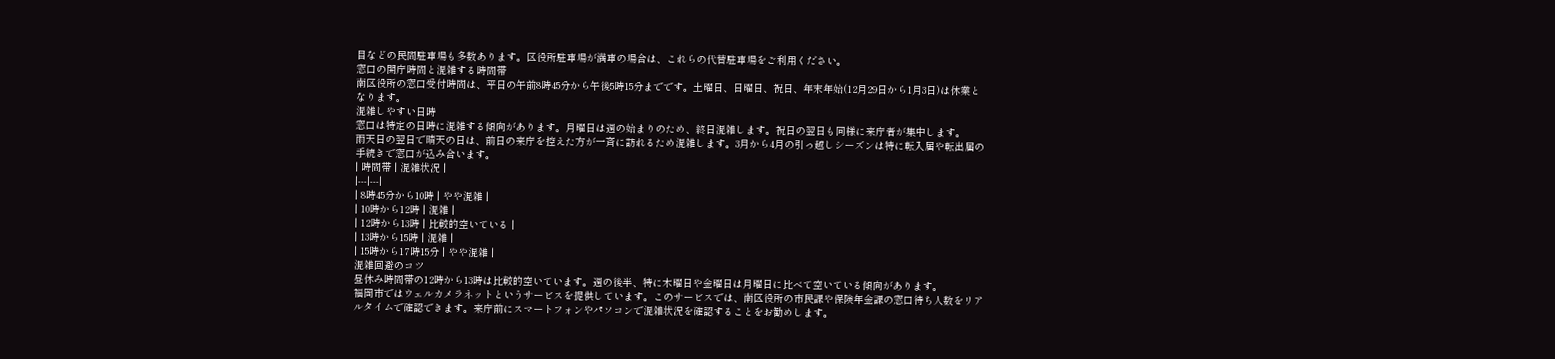目などの民間駐車場も多数あります。区役所駐車場が満車の場合は、これらの代替駐車場をご利用ください。
窓口の開庁時間と混雑する時間帯
南区役所の窓口受付時間は、平日の午前8時45分から午後5時15分までです。土曜日、日曜日、祝日、年末年始(12月29日から1月3日)は休業となります。
混雑しやすい日時
窓口は特定の日時に混雑する傾向があります。月曜日は週の始まりのため、終日混雑します。祝日の翌日も同様に来庁者が集中します。
雨天日の翌日で晴天の日は、前日の来庁を控えた方が一斉に訪れるため混雑します。3月から4月の引っ越しシーズンは特に転入届や転出届の手続きで窓口が込み合います。
| 時間帯 | 混雑状況 |
|---|---|
| 8時45分から10時 | やや混雑 |
| 10時から12時 | 混雑 |
| 12時から13時 | 比較的空いている |
| 13時から15時 | 混雑 |
| 15時から17時15分 | やや混雑 |
混雑回避のコツ
昼休み時間帯の12時から13時は比較的空いています。週の後半、特に木曜日や金曜日は月曜日に比べて空いている傾向があります。
福岡市ではウェルカメラネットというサービスを提供しています。このサービスでは、南区役所の市民課や保険年金課の窓口待ち人数をリアルタイムで確認できます。来庁前にスマートフォンやパソコンで混雑状況を確認することをお勧めします。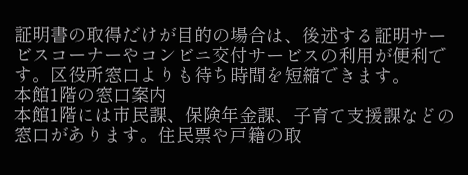証明書の取得だけが目的の場合は、後述する証明サービスコーナーやコンビニ交付サービスの利用が便利です。区役所窓口よりも待ち時間を短縮できます。
本館1階の窓口案内
本館1階には市民課、保険年金課、子育て支援課などの窓口があります。住民票や戸籍の取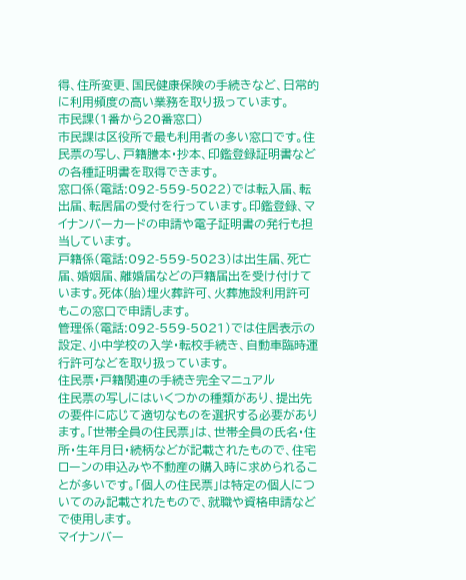得、住所変更、国民健康保険の手続きなど、日常的に利用頻度の高い業務を取り扱っています。
市民課(1番から20番窓口)
市民課は区役所で最も利用者の多い窓口です。住民票の写し、戸籍謄本・抄本、印鑑登録証明書などの各種証明書を取得できます。
窓口係(電話:092-559-5022)では転入届、転出届、転居届の受付を行っています。印鑑登録、マイナンバーカードの申請や電子証明書の発行も担当しています。
戸籍係(電話:092-559-5023)は出生届、死亡届、婚姻届、離婚届などの戸籍届出を受け付けています。死体(胎)埋火葬許可、火葬施設利用許可もこの窓口で申請します。
管理係(電話:092-559-5021)では住居表示の設定、小中学校の入学・転校手続き、自動車臨時運行許可などを取り扱っています。
住民票・戸籍関連の手続き完全マニュアル
住民票の写しにはいくつかの種類があり、提出先の要件に応じて適切なものを選択する必要があります。「世帯全員の住民票」は、世帯全員の氏名・住所・生年月日・続柄などが記載されたもので、住宅ローンの申込みや不動産の購入時に求められることが多いです。「個人の住民票」は特定の個人についてのみ記載されたもので、就職や資格申請などで使用します。
マイナンバー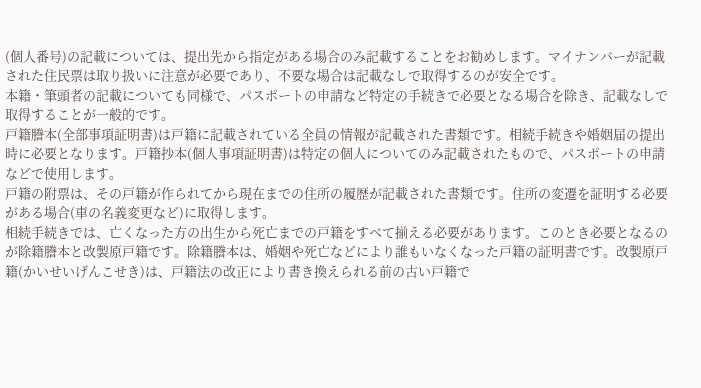(個人番号)の記載については、提出先から指定がある場合のみ記載することをお勧めします。マイナンバーが記載された住民票は取り扱いに注意が必要であり、不要な場合は記載なしで取得するのが安全です。
本籍・筆頭者の記載についても同様で、パスポートの申請など特定の手続きで必要となる場合を除き、記載なしで取得することが一般的です。
戸籍謄本(全部事項証明書)は戸籍に記載されている全員の情報が記載された書類です。相続手続きや婚姻届の提出時に必要となります。戸籍抄本(個人事項証明書)は特定の個人についてのみ記載されたもので、パスポートの申請などで使用します。
戸籍の附票は、その戸籍が作られてから現在までの住所の履歴が記載された書類です。住所の変遷を証明する必要がある場合(車の名義変更など)に取得します。
相続手続きでは、亡くなった方の出生から死亡までの戸籍をすべて揃える必要があります。このとき必要となるのが除籍謄本と改製原戸籍です。除籍謄本は、婚姻や死亡などにより誰もいなくなった戸籍の証明書です。改製原戸籍(かいせいげんこせき)は、戸籍法の改正により書き換えられる前の古い戸籍で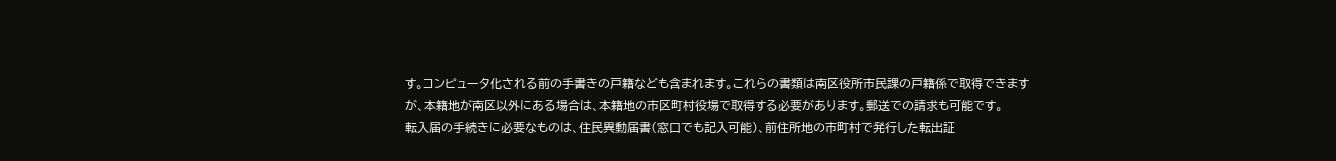す。コンピュータ化される前の手書きの戸籍なども含まれます。これらの書類は南区役所市民課の戸籍係で取得できますが、本籍地が南区以外にある場合は、本籍地の市区町村役場で取得する必要があります。郵送での請求も可能です。
転入届の手続きに必要なものは、住民異動届書(窓口でも記入可能)、前住所地の市町村で発行した転出証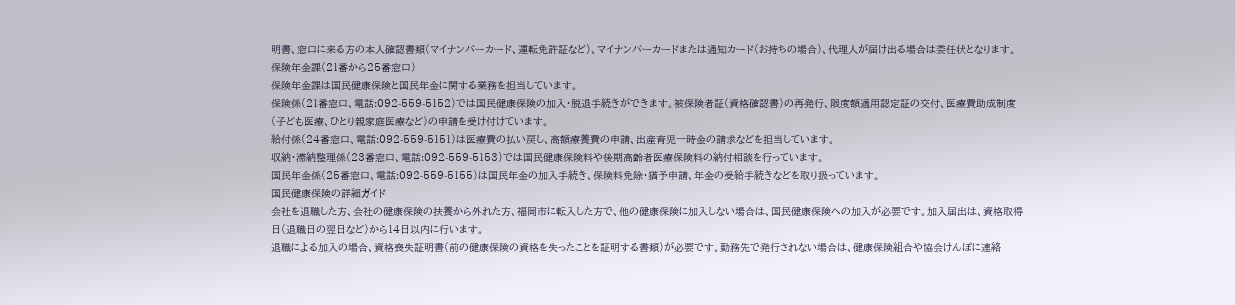明書、窓口に来る方の本人確認書類(マイナンバーカード、運転免許証など)、マイナンバーカードまたは通知カード(お持ちの場合)、代理人が届け出る場合は委任状となります。
保険年金課(21番から25番窓口)
保険年金課は国民健康保険と国民年金に関する業務を担当しています。
保険係(21番窓口、電話:092-559-5152)では国民健康保険の加入・脱退手続きができます。被保険者証(資格確認書)の再発行、限度額適用認定証の交付、医療費助成制度(子ども医療、ひとり親家庭医療など)の申請を受け付けています。
給付係(24番窓口、電話:092-559-5151)は医療費の払い戻し、高額療養費の申請、出産育児一時金の請求などを担当しています。
収納・滞納整理係(23番窓口、電話:092-559-5153)では国民健康保険料や後期高齢者医療保険料の納付相談を行っています。
国民年金係(25番窓口、電話:092-559-5155)は国民年金の加入手続き、保険料免除・猶予申請、年金の受給手続きなどを取り扱っています。
国民健康保険の詳細ガイド
会社を退職した方、会社の健康保険の扶養から外れた方、福岡市に転入した方で、他の健康保険に加入しない場合は、国民健康保険への加入が必要です。加入届出は、資格取得日(退職日の翌日など)から14日以内に行います。
退職による加入の場合、資格喪失証明書(前の健康保険の資格を失ったことを証明する書類)が必要です。勤務先で発行されない場合は、健康保険組合や協会けんぽに連絡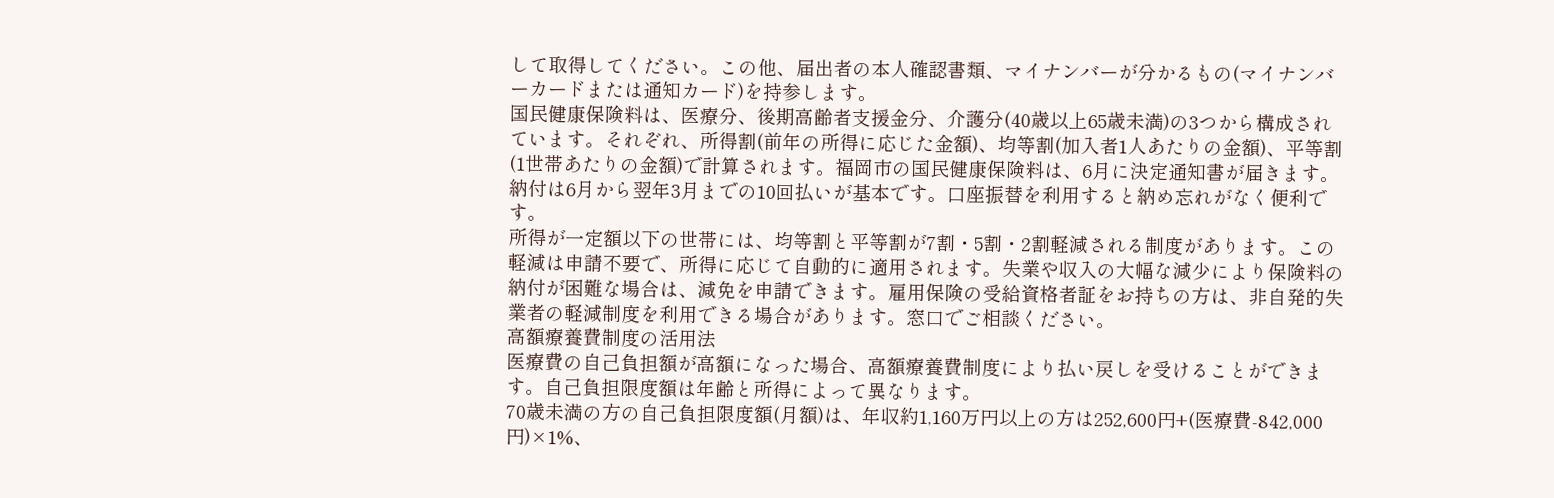して取得してください。この他、届出者の本人確認書類、マイナンバーが分かるもの(マイナンバーカードまたは通知カード)を持参します。
国民健康保険料は、医療分、後期高齢者支援金分、介護分(40歳以上65歳未満)の3つから構成されています。それぞれ、所得割(前年の所得に応じた金額)、均等割(加入者1人あたりの金額)、平等割(1世帯あたりの金額)で計算されます。福岡市の国民健康保険料は、6月に決定通知書が届きます。納付は6月から翌年3月までの10回払いが基本です。口座振替を利用すると納め忘れがなく便利です。
所得が一定額以下の世帯には、均等割と平等割が7割・5割・2割軽減される制度があります。この軽減は申請不要で、所得に応じて自動的に適用されます。失業や収入の大幅な減少により保険料の納付が困難な場合は、減免を申請できます。雇用保険の受給資格者証をお持ちの方は、非自発的失業者の軽減制度を利用できる場合があります。窓口でご相談ください。
高額療養費制度の活用法
医療費の自己負担額が高額になった場合、高額療養費制度により払い戻しを受けることができます。自己負担限度額は年齢と所得によって異なります。
70歳未満の方の自己負担限度額(月額)は、年収約1,160万円以上の方は252,600円+(医療費-842,000円)×1%、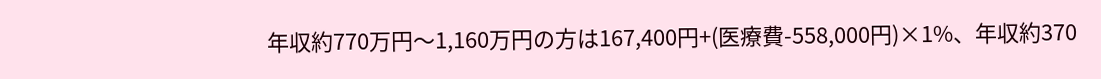年収約770万円〜1,160万円の方は167,400円+(医療費-558,000円)×1%、年収約370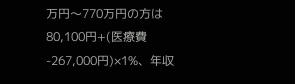万円〜770万円の方は80,100円+(医療費-267,000円)×1%、年収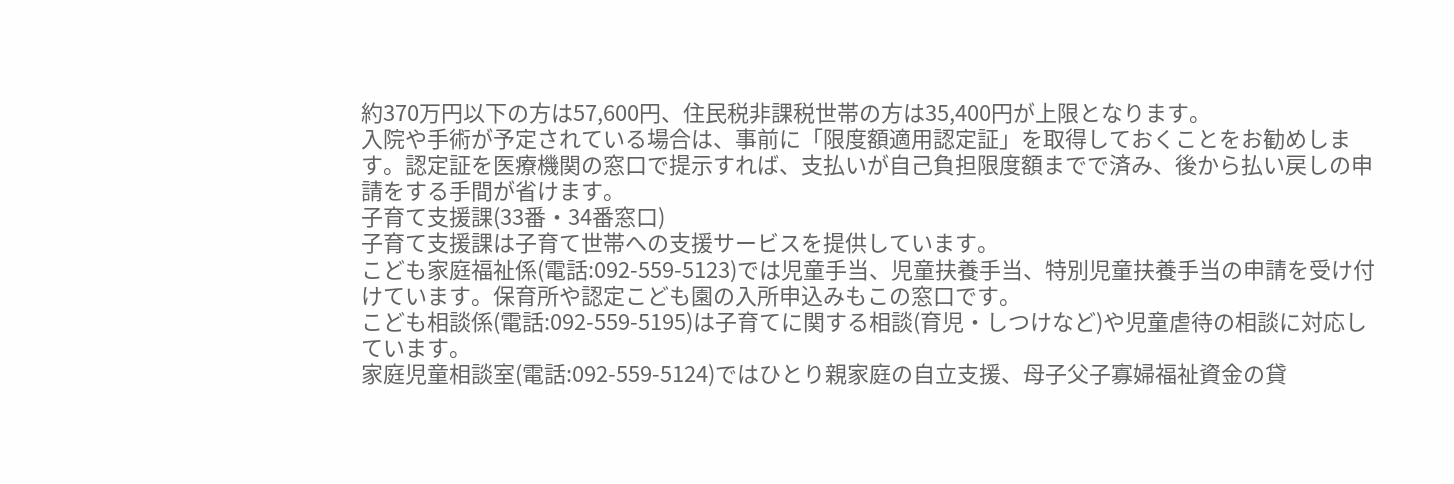約370万円以下の方は57,600円、住民税非課税世帯の方は35,400円が上限となります。
入院や手術が予定されている場合は、事前に「限度額適用認定証」を取得しておくことをお勧めします。認定証を医療機関の窓口で提示すれば、支払いが自己負担限度額までで済み、後から払い戻しの申請をする手間が省けます。
子育て支援課(33番・34番窓口)
子育て支援課は子育て世帯への支援サービスを提供しています。
こども家庭福祉係(電話:092-559-5123)では児童手当、児童扶養手当、特別児童扶養手当の申請を受け付けています。保育所や認定こども園の入所申込みもこの窓口です。
こども相談係(電話:092-559-5195)は子育てに関する相談(育児・しつけなど)や児童虐待の相談に対応しています。
家庭児童相談室(電話:092-559-5124)ではひとり親家庭の自立支援、母子父子寡婦福祉資金の貸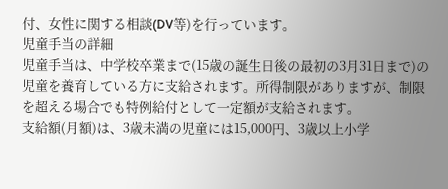付、女性に関する相談(DV等)を行っています。
児童手当の詳細
児童手当は、中学校卒業まで(15歳の誕生日後の最初の3月31日まで)の児童を養育している方に支給されます。所得制限がありますが、制限を超える場合でも特例給付として一定額が支給されます。
支給額(月額)は、3歳未満の児童には15,000円、3歳以上小学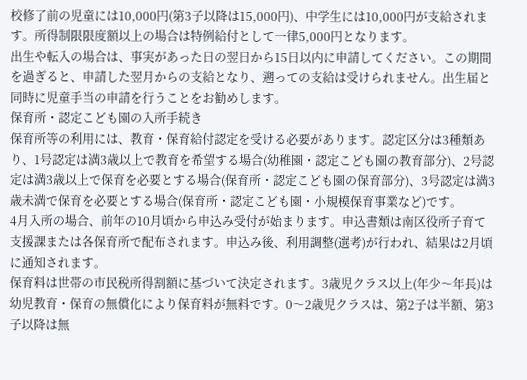校修了前の児童には10,000円(第3子以降は15,000円)、中学生には10,000円が支給されます。所得制限限度額以上の場合は特例給付として一律5,000円となります。
出生や転入の場合は、事実があった日の翌日から15日以内に申請してください。この期間を過ぎると、申請した翌月からの支給となり、遡っての支給は受けられません。出生届と同時に児童手当の申請を行うことをお勧めします。
保育所・認定こども園の入所手続き
保育所等の利用には、教育・保育給付認定を受ける必要があります。認定区分は3種類あり、1号認定は満3歳以上で教育を希望する場合(幼稚園・認定こども園の教育部分)、2号認定は満3歳以上で保育を必要とする場合(保育所・認定こども園の保育部分)、3号認定は満3歳未満で保育を必要とする場合(保育所・認定こども園・小規模保育事業など)です。
4月入所の場合、前年の10月頃から申込み受付が始まります。申込書類は南区役所子育て支援課または各保育所で配布されます。申込み後、利用調整(選考)が行われ、結果は2月頃に通知されます。
保育料は世帯の市民税所得割額に基づいて決定されます。3歳児クラス以上(年少〜年長)は幼児教育・保育の無償化により保育料が無料です。0〜2歳児クラスは、第2子は半額、第3子以降は無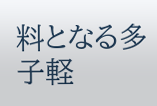料となる多子軽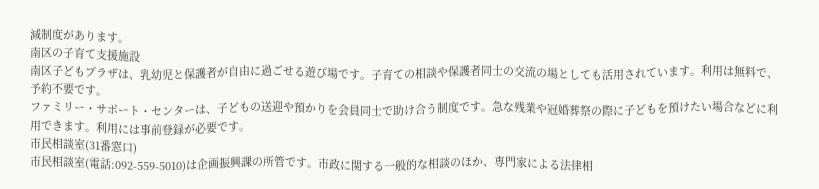減制度があります。
南区の子育て支援施設
南区子どもプラザは、乳幼児と保護者が自由に過ごせる遊び場です。子育ての相談や保護者同士の交流の場としても活用されています。利用は無料で、予約不要です。
ファミリー・サポート・センターは、子どもの送迎や預かりを会員同士で助け合う制度です。急な残業や冠婚葬祭の際に子どもを預けたい場合などに利用できます。利用には事前登録が必要です。
市民相談室(31番窓口)
市民相談室(電話:092-559-5010)は企画振興課の所管です。市政に関する一般的な相談のほか、専門家による法律相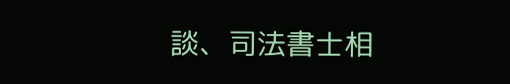談、司法書士相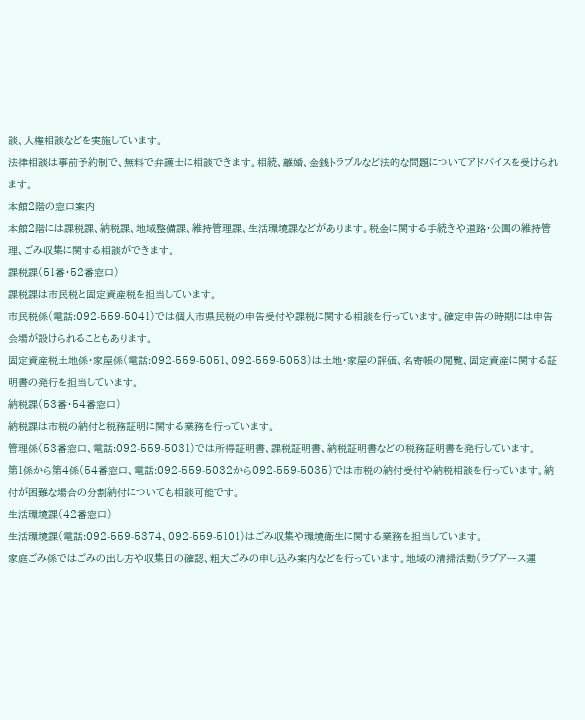談、人権相談などを実施しています。
法律相談は事前予約制で、無料で弁護士に相談できます。相続、離婚、金銭トラブルなど法的な問題についてアドバイスを受けられます。
本館2階の窓口案内
本館2階には課税課、納税課、地域整備課、維持管理課、生活環境課などがあります。税金に関する手続きや道路・公園の維持管理、ごみ収集に関する相談ができます。
課税課(51番・52番窓口)
課税課は市民税と固定資産税を担当しています。
市民税係(電話:092-559-5041)では個人市県民税の申告受付や課税に関する相談を行っています。確定申告の時期には申告会場が設けられることもあります。
固定資産税土地係・家屋係(電話:092-559-5051、092-559-5053)は土地・家屋の評価、名寄帳の閲覧、固定資産に関する証明書の発行を担当しています。
納税課(53番・54番窓口)
納税課は市税の納付と税務証明に関する業務を行っています。
管理係(53番窓口、電話:092-559-5031)では所得証明書、課税証明書、納税証明書などの税務証明書を発行しています。
第1係から第4係(54番窓口、電話:092-559-5032から092-559-5035)では市税の納付受付や納税相談を行っています。納付が困難な場合の分割納付についても相談可能です。
生活環境課(42番窓口)
生活環境課(電話:092-559-5374、092-559-5101)はごみ収集や環境衛生に関する業務を担当しています。
家庭ごみ係ではごみの出し方や収集日の確認、粗大ごみの申し込み案内などを行っています。地域の清掃活動(ラブアース運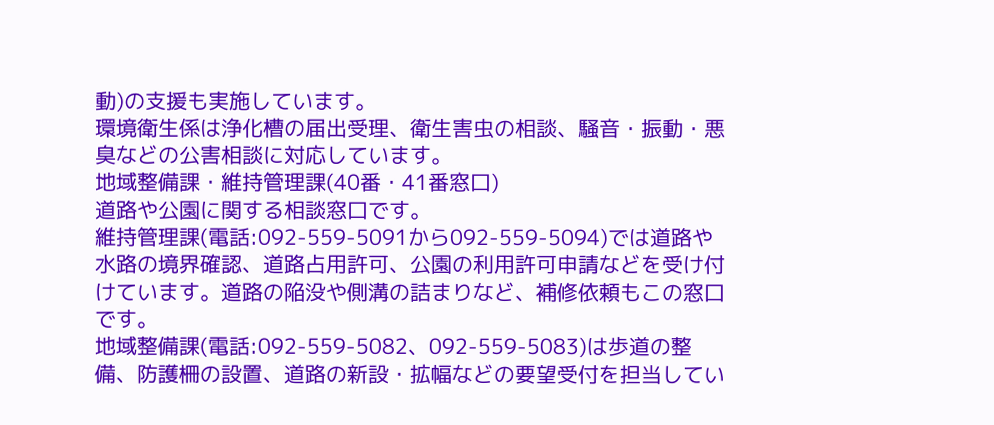動)の支援も実施しています。
環境衛生係は浄化槽の届出受理、衛生害虫の相談、騒音・振動・悪臭などの公害相談に対応しています。
地域整備課・維持管理課(40番・41番窓口)
道路や公園に関する相談窓口です。
維持管理課(電話:092-559-5091から092-559-5094)では道路や水路の境界確認、道路占用許可、公園の利用許可申請などを受け付けています。道路の陥没や側溝の詰まりなど、補修依頼もこの窓口です。
地域整備課(電話:092-559-5082、092-559-5083)は歩道の整備、防護柵の設置、道路の新設・拡幅などの要望受付を担当してい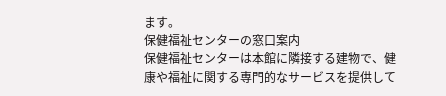ます。
保健福祉センターの窓口案内
保健福祉センターは本館に隣接する建物で、健康や福祉に関する専門的なサービスを提供して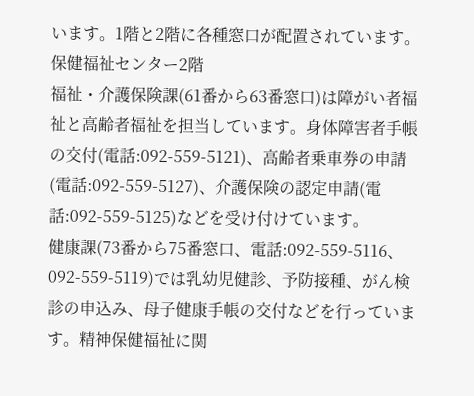います。1階と2階に各種窓口が配置されています。
保健福祉センター2階
福祉・介護保険課(61番から63番窓口)は障がい者福祉と高齢者福祉を担当しています。身体障害者手帳の交付(電話:092-559-5121)、高齢者乗車券の申請(電話:092-559-5127)、介護保険の認定申請(電話:092-559-5125)などを受け付けています。
健康課(73番から75番窓口、電話:092-559-5116、092-559-5119)では乳幼児健診、予防接種、がん検診の申込み、母子健康手帳の交付などを行っています。精神保健福祉に関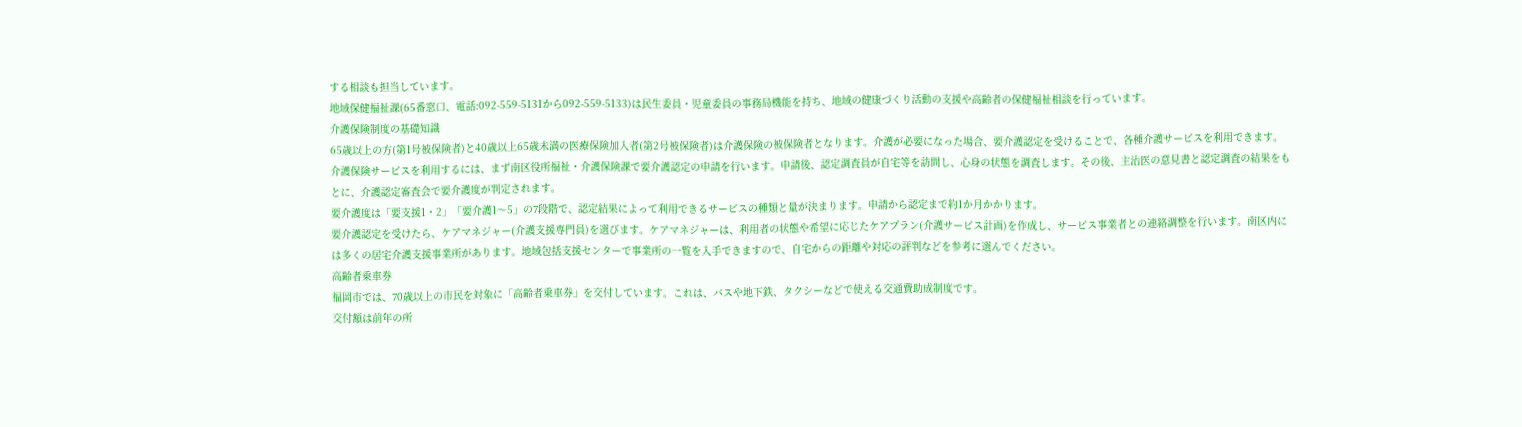する相談も担当しています。
地域保健福祉課(65番窓口、電話:092-559-5131から092-559-5133)は民生委員・児童委員の事務局機能を持ち、地域の健康づくり活動の支援や高齢者の保健福祉相談を行っています。
介護保険制度の基礎知識
65歳以上の方(第1号被保険者)と40歳以上65歳未満の医療保険加入者(第2号被保険者)は介護保険の被保険者となります。介護が必要になった場合、要介護認定を受けることで、各種介護サービスを利用できます。
介護保険サービスを利用するには、まず南区役所福祉・介護保険課で要介護認定の申請を行います。申請後、認定調査員が自宅等を訪問し、心身の状態を調査します。その後、主治医の意見書と認定調査の結果をもとに、介護認定審査会で要介護度が判定されます。
要介護度は「要支援1・2」「要介護1〜5」の7段階で、認定結果によって利用できるサービスの種類と量が決まります。申請から認定まで約1か月かかります。
要介護認定を受けたら、ケアマネジャー(介護支援専門員)を選びます。ケアマネジャーは、利用者の状態や希望に応じたケアプラン(介護サービス計画)を作成し、サービス事業者との連絡調整を行います。南区内には多くの居宅介護支援事業所があります。地域包括支援センターで事業所の一覧を入手できますので、自宅からの距離や対応の評判などを参考に選んでください。
高齢者乗車券
福岡市では、70歳以上の市民を対象に「高齢者乗車券」を交付しています。これは、バスや地下鉄、タクシーなどで使える交通費助成制度です。
交付額は前年の所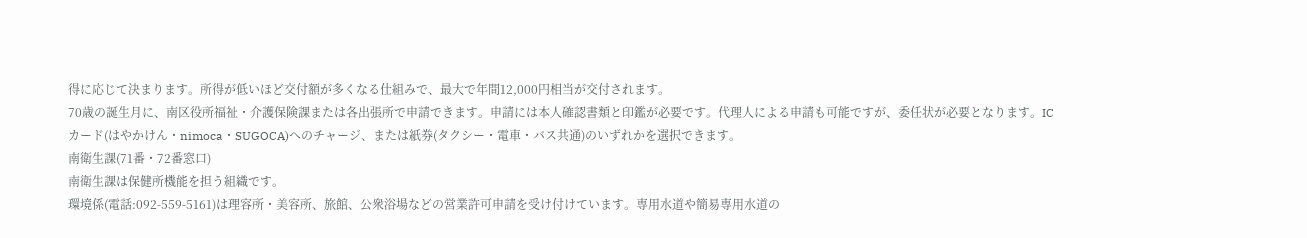得に応じて決まります。所得が低いほど交付額が多くなる仕組みで、最大で年間12,000円相当が交付されます。
70歳の誕生月に、南区役所福祉・介護保険課または各出張所で申請できます。申請には本人確認書類と印鑑が必要です。代理人による申請も可能ですが、委任状が必要となります。ICカード(はやかけん・nimoca・SUGOCA)へのチャージ、または紙券(タクシー・電車・バス共通)のいずれかを選択できます。
南衛生課(71番・72番窓口)
南衛生課は保健所機能を担う組織です。
環境係(電話:092-559-5161)は理容所・美容所、旅館、公衆浴場などの営業許可申請を受け付けています。専用水道や簡易専用水道の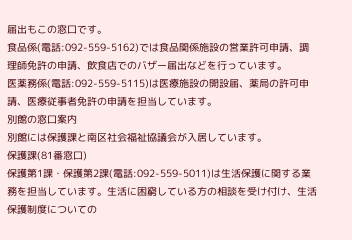届出もこの窓口です。
食品係(電話:092-559-5162)では食品関係施設の営業許可申請、調理師免許の申請、飲食店でのバザー届出などを行っています。
医薬務係(電話:092-559-5115)は医療施設の開設届、薬局の許可申請、医療従事者免許の申請を担当しています。
別館の窓口案内
別館には保護課と南区社会福祉協議会が入居しています。
保護課(81番窓口)
保護第1課・保護第2課(電話:092-559-5011)は生活保護に関する業務を担当しています。生活に困窮している方の相談を受け付け、生活保護制度についての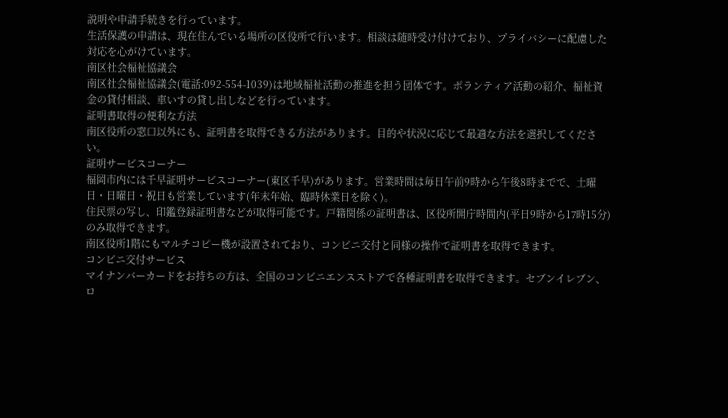説明や申請手続きを行っています。
生活保護の申請は、現在住んでいる場所の区役所で行います。相談は随時受け付けており、プライバシーに配慮した対応を心がけています。
南区社会福祉協議会
南区社会福祉協議会(電話:092-554-1039)は地域福祉活動の推進を担う団体です。ボランティア活動の紹介、福祉資金の貸付相談、車いすの貸し出しなどを行っています。
証明書取得の便利な方法
南区役所の窓口以外にも、証明書を取得できる方法があります。目的や状況に応じて最適な方法を選択してください。
証明サービスコーナー
福岡市内には千早証明サービスコーナー(東区千早)があります。営業時間は毎日午前9時から午後8時までで、土曜日・日曜日・祝日も営業しています(年末年始、臨時休業日を除く)。
住民票の写し、印鑑登録証明書などが取得可能です。戸籍関係の証明書は、区役所開庁時間内(平日9時から17時15分)のみ取得できます。
南区役所1階にもマルチコピー機が設置されており、コンビニ交付と同様の操作で証明書を取得できます。
コンビニ交付サービス
マイナンバーカードをお持ちの方は、全国のコンビニエンスストアで各種証明書を取得できます。セブンイレブン、ロ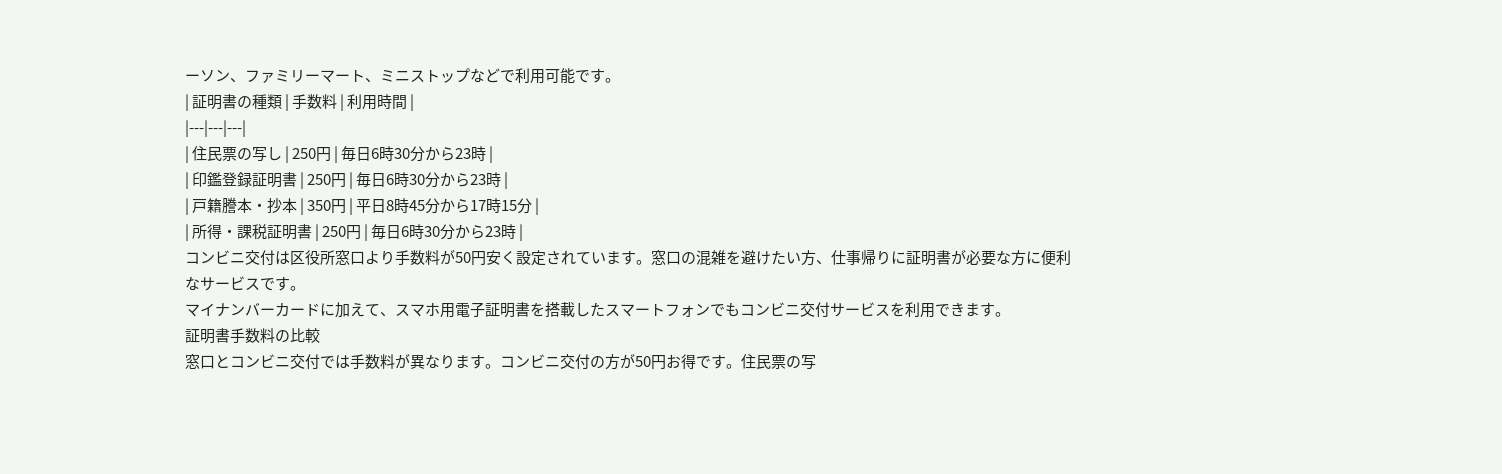ーソン、ファミリーマート、ミニストップなどで利用可能です。
| 証明書の種類 | 手数料 | 利用時間 |
|---|---|---|
| 住民票の写し | 250円 | 毎日6時30分から23時 |
| 印鑑登録証明書 | 250円 | 毎日6時30分から23時 |
| 戸籍謄本・抄本 | 350円 | 平日8時45分から17時15分 |
| 所得・課税証明書 | 250円 | 毎日6時30分から23時 |
コンビニ交付は区役所窓口より手数料が50円安く設定されています。窓口の混雑を避けたい方、仕事帰りに証明書が必要な方に便利なサービスです。
マイナンバーカードに加えて、スマホ用電子証明書を搭載したスマートフォンでもコンビニ交付サービスを利用できます。
証明書手数料の比較
窓口とコンビニ交付では手数料が異なります。コンビニ交付の方が50円お得です。住民票の写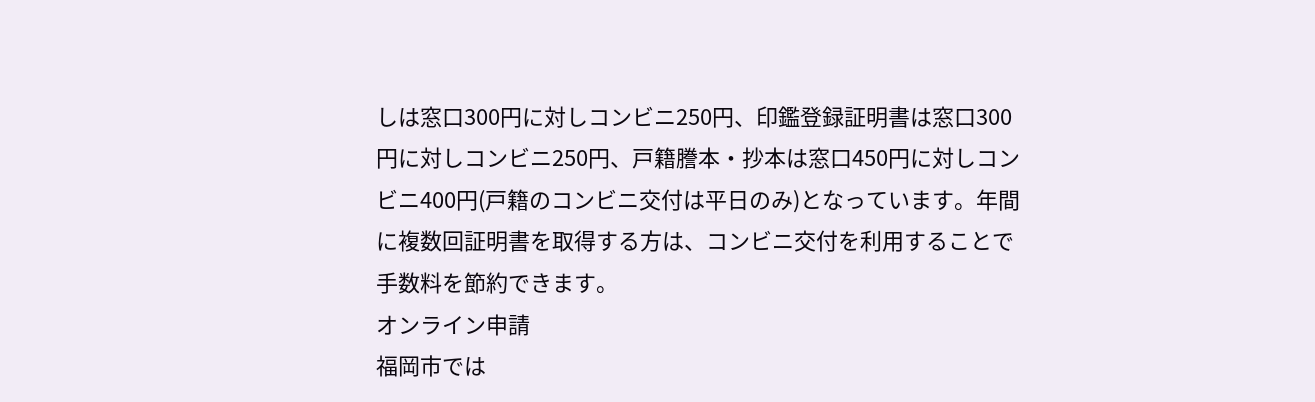しは窓口300円に対しコンビニ250円、印鑑登録証明書は窓口300円に対しコンビニ250円、戸籍謄本・抄本は窓口450円に対しコンビニ400円(戸籍のコンビニ交付は平日のみ)となっています。年間に複数回証明書を取得する方は、コンビニ交付を利用することで手数料を節約できます。
オンライン申請
福岡市では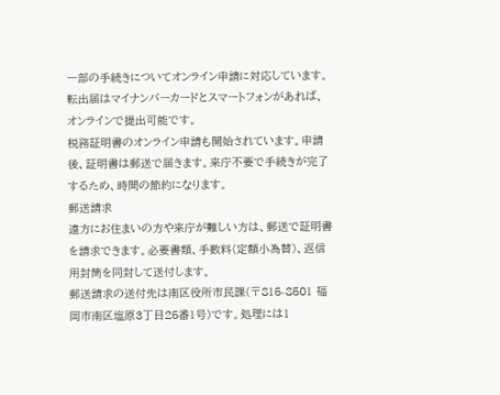一部の手続きについてオンライン申請に対応しています。転出届はマイナンバーカードとスマートフォンがあれば、オンラインで提出可能です。
税務証明書のオンライン申請も開始されています。申請後、証明書は郵送で届きます。来庁不要で手続きが完了するため、時間の節約になります。
郵送請求
遠方にお住まいの方や来庁が難しい方は、郵送で証明書を請求できます。必要書類、手数料(定額小為替)、返信用封筒を同封して送付します。
郵送請求の送付先は南区役所市民課(〒815-8501 福岡市南区塩原3丁目25番1号)です。処理には1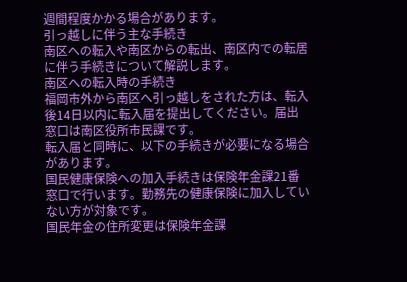週間程度かかる場合があります。
引っ越しに伴う主な手続き
南区への転入や南区からの転出、南区内での転居に伴う手続きについて解説します。
南区への転入時の手続き
福岡市外から南区へ引っ越しをされた方は、転入後14日以内に転入届を提出してください。届出窓口は南区役所市民課です。
転入届と同時に、以下の手続きが必要になる場合があります。
国民健康保険への加入手続きは保険年金課21番窓口で行います。勤務先の健康保険に加入していない方が対象です。
国民年金の住所変更は保険年金課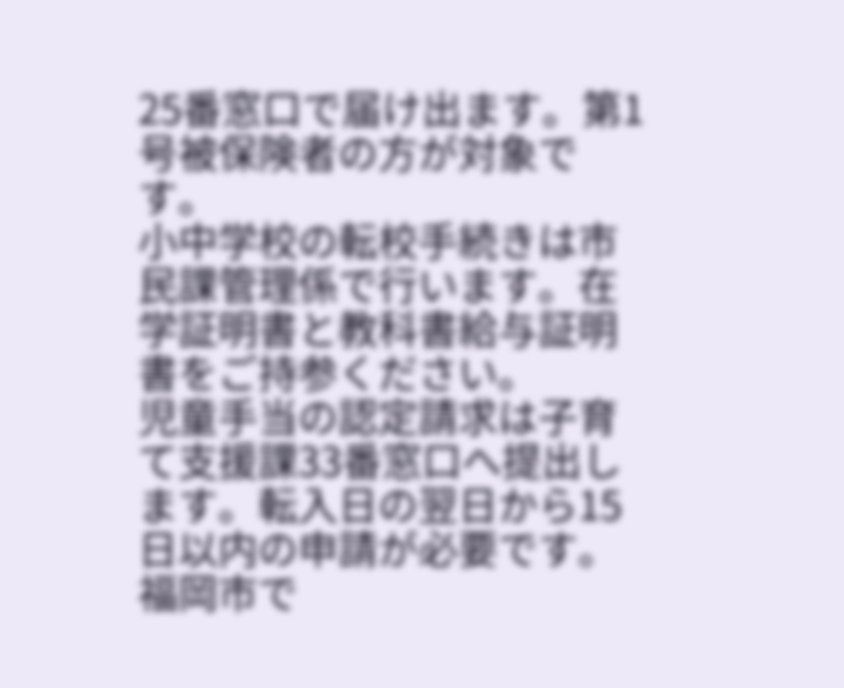25番窓口で届け出ます。第1号被保険者の方が対象です。
小中学校の転校手続きは市民課管理係で行います。在学証明書と教科書給与証明書をご持参ください。
児童手当の認定請求は子育て支援課33番窓口へ提出します。転入日の翌日から15日以内の申請が必要です。
福岡市で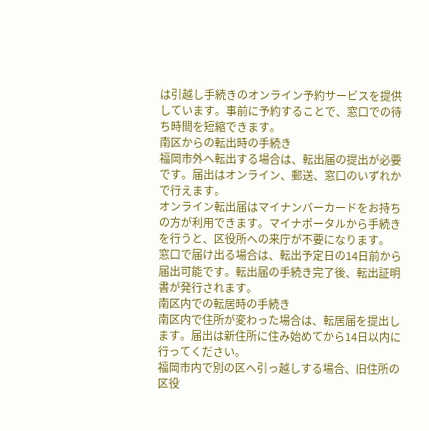は引越し手続きのオンライン予約サービスを提供しています。事前に予約することで、窓口での待ち時間を短縮できます。
南区からの転出時の手続き
福岡市外へ転出する場合は、転出届の提出が必要です。届出はオンライン、郵送、窓口のいずれかで行えます。
オンライン転出届はマイナンバーカードをお持ちの方が利用できます。マイナポータルから手続きを行うと、区役所への来庁が不要になります。
窓口で届け出る場合は、転出予定日の14日前から届出可能です。転出届の手続き完了後、転出証明書が発行されます。
南区内での転居時の手続き
南区内で住所が変わった場合は、転居届を提出します。届出は新住所に住み始めてから14日以内に行ってください。
福岡市内で別の区へ引っ越しする場合、旧住所の区役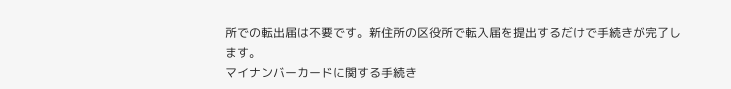所での転出届は不要です。新住所の区役所で転入届を提出するだけで手続きが完了します。
マイナンバーカードに関する手続き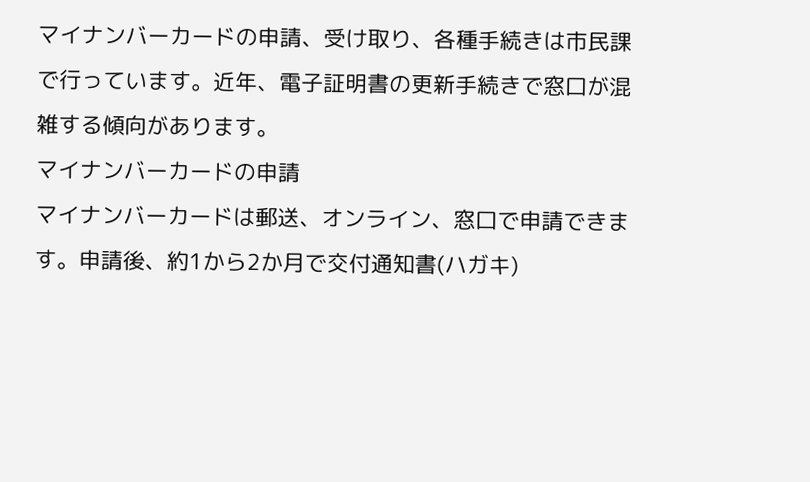マイナンバーカードの申請、受け取り、各種手続きは市民課で行っています。近年、電子証明書の更新手続きで窓口が混雑する傾向があります。
マイナンバーカードの申請
マイナンバーカードは郵送、オンライン、窓口で申請できます。申請後、約1から2か月で交付通知書(ハガキ)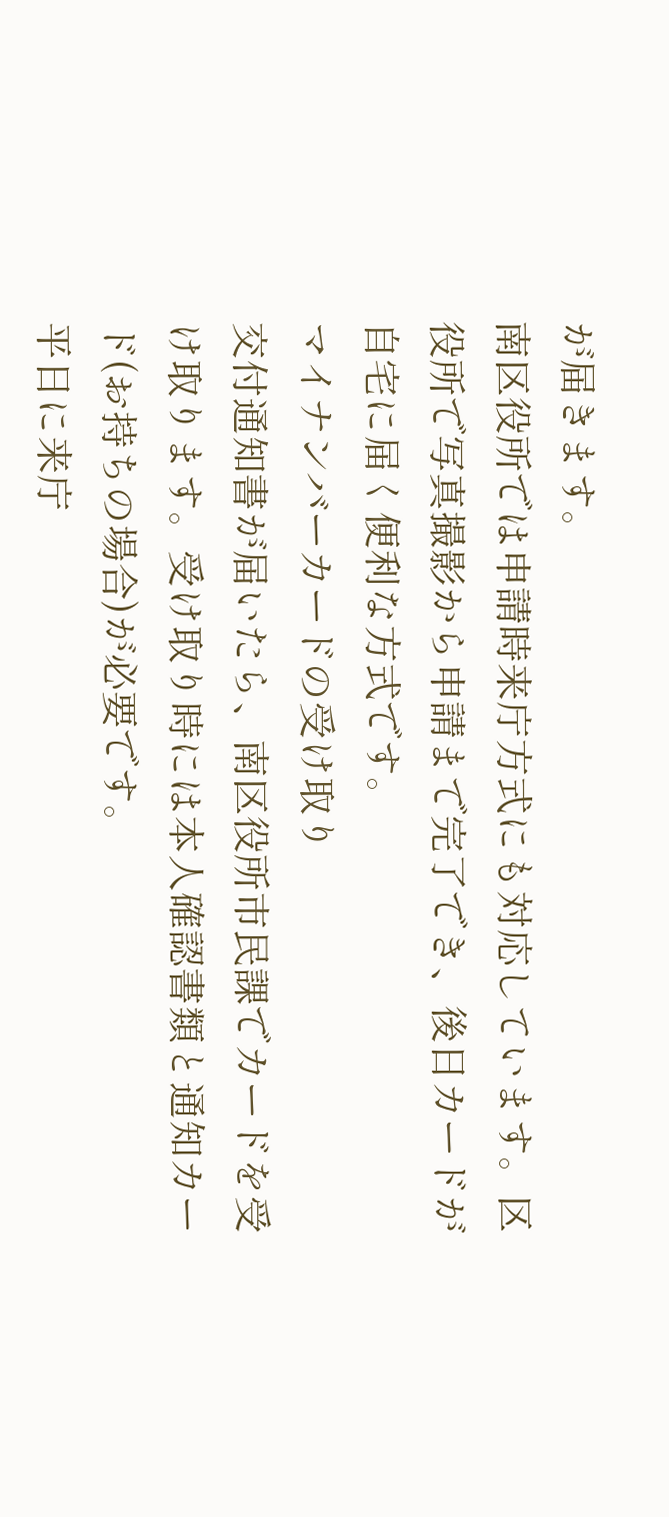が届きます。
南区役所では申請時来庁方式にも対応しています。区役所で写真撮影から申請まで完了でき、後日カードが自宅に届く便利な方式です。
マイナンバーカードの受け取り
交付通知書が届いたら、南区役所市民課でカードを受け取ります。受け取り時には本人確認書類と通知カード(お持ちの場合)が必要です。
平日に来庁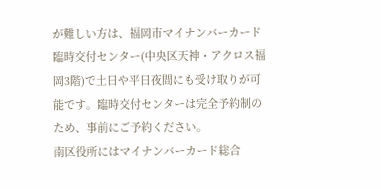が難しい方は、福岡市マイナンバーカード臨時交付センター(中央区天神・アクロス福岡3階)で土日や平日夜間にも受け取りが可能です。臨時交付センターは完全予約制のため、事前にご予約ください。
南区役所にはマイナンバーカード総合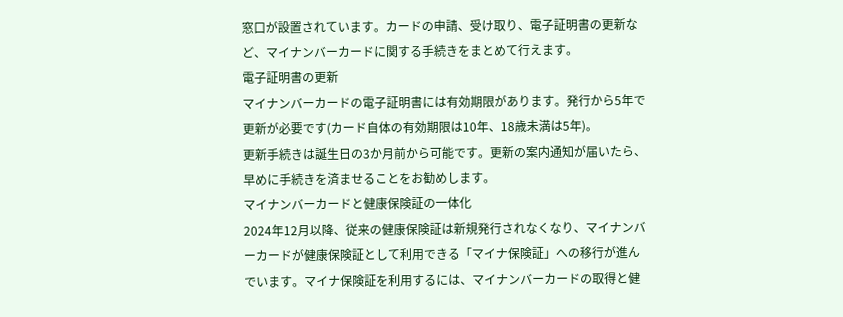窓口が設置されています。カードの申請、受け取り、電子証明書の更新など、マイナンバーカードに関する手続きをまとめて行えます。
電子証明書の更新
マイナンバーカードの電子証明書には有効期限があります。発行から5年で更新が必要です(カード自体の有効期限は10年、18歳未満は5年)。
更新手続きは誕生日の3か月前から可能です。更新の案内通知が届いたら、早めに手続きを済ませることをお勧めします。
マイナンバーカードと健康保険証の一体化
2024年12月以降、従来の健康保険証は新規発行されなくなり、マイナンバーカードが健康保険証として利用できる「マイナ保険証」への移行が進んでいます。マイナ保険証を利用するには、マイナンバーカードの取得と健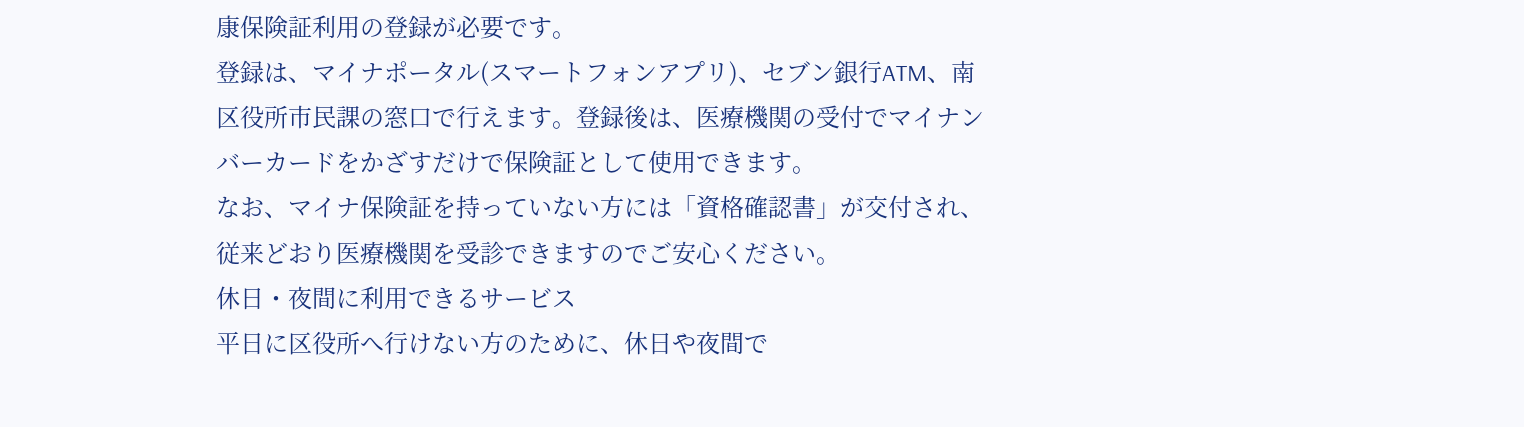康保険証利用の登録が必要です。
登録は、マイナポータル(スマートフォンアプリ)、セブン銀行ATM、南区役所市民課の窓口で行えます。登録後は、医療機関の受付でマイナンバーカードをかざすだけで保険証として使用できます。
なお、マイナ保険証を持っていない方には「資格確認書」が交付され、従来どおり医療機関を受診できますのでご安心ください。
休日・夜間に利用できるサービス
平日に区役所へ行けない方のために、休日や夜間で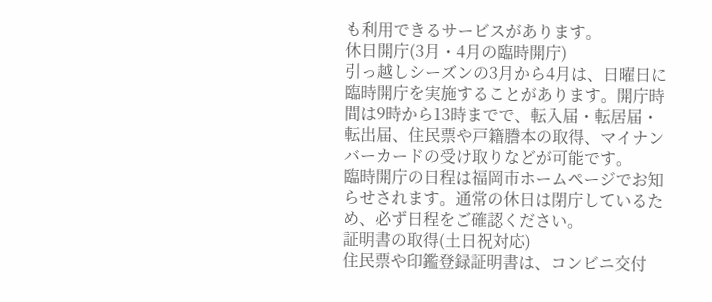も利用できるサービスがあります。
休日開庁(3月・4月の臨時開庁)
引っ越しシーズンの3月から4月は、日曜日に臨時開庁を実施することがあります。開庁時間は9時から13時までで、転入届・転居届・転出届、住民票や戸籍謄本の取得、マイナンバーカードの受け取りなどが可能です。
臨時開庁の日程は福岡市ホームページでお知らせされます。通常の休日は閉庁しているため、必ず日程をご確認ください。
証明書の取得(土日祝対応)
住民票や印鑑登録証明書は、コンビニ交付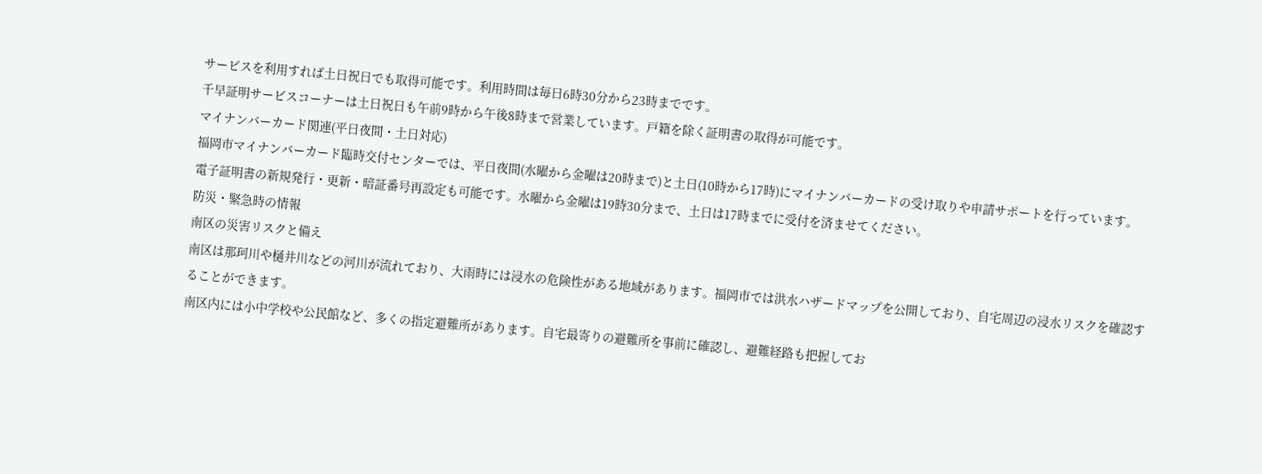サービスを利用すれば土日祝日でも取得可能です。利用時間は毎日6時30分から23時までです。
千早証明サービスコーナーは土日祝日も午前9時から午後8時まで営業しています。戸籍を除く証明書の取得が可能です。
マイナンバーカード関連(平日夜間・土日対応)
福岡市マイナンバーカード臨時交付センターでは、平日夜間(水曜から金曜は20時まで)と土日(10時から17時)にマイナンバーカードの受け取りや申請サポートを行っています。
電子証明書の新規発行・更新・暗証番号再設定も可能です。水曜から金曜は19時30分まで、土日は17時までに受付を済ませてください。
防災・緊急時の情報
南区の災害リスクと備え
南区は那珂川や樋井川などの河川が流れており、大雨時には浸水の危険性がある地域があります。福岡市では洪水ハザードマップを公開しており、自宅周辺の浸水リスクを確認することができます。
南区内には小中学校や公民館など、多くの指定避難所があります。自宅最寄りの避難所を事前に確認し、避難経路も把握してお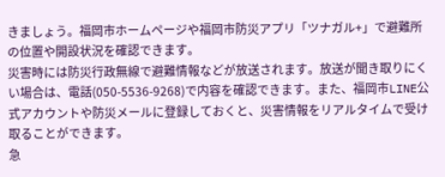きましょう。福岡市ホームページや福岡市防災アプリ「ツナガル+」で避難所の位置や開設状況を確認できます。
災害時には防災行政無線で避難情報などが放送されます。放送が聞き取りにくい場合は、電話(050-5536-9268)で内容を確認できます。また、福岡市LINE公式アカウントや防災メールに登録しておくと、災害情報をリアルタイムで受け取ることができます。
急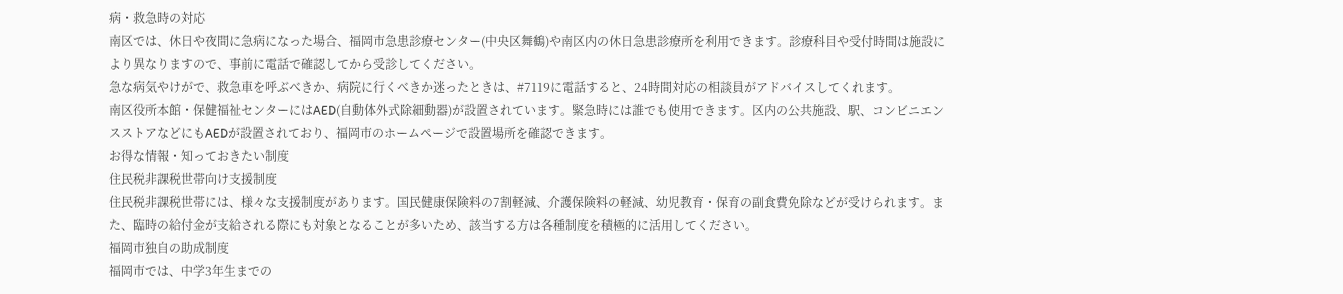病・救急時の対応
南区では、休日や夜間に急病になった場合、福岡市急患診療センター(中央区舞鶴)や南区内の休日急患診療所を利用できます。診療科目や受付時間は施設により異なりますので、事前に電話で確認してから受診してください。
急な病気やけがで、救急車を呼ぶべきか、病院に行くべきか迷ったときは、#7119に電話すると、24時間対応の相談員がアドバイスしてくれます。
南区役所本館・保健福祉センターにはAED(自動体外式除細動器)が設置されています。緊急時には誰でも使用できます。区内の公共施設、駅、コンビニエンスストアなどにもAEDが設置されており、福岡市のホームページで設置場所を確認できます。
お得な情報・知っておきたい制度
住民税非課税世帯向け支援制度
住民税非課税世帯には、様々な支援制度があります。国民健康保険料の7割軽減、介護保険料の軽減、幼児教育・保育の副食費免除などが受けられます。また、臨時の給付金が支給される際にも対象となることが多いため、該当する方は各種制度を積極的に活用してください。
福岡市独自の助成制度
福岡市では、中学3年生までの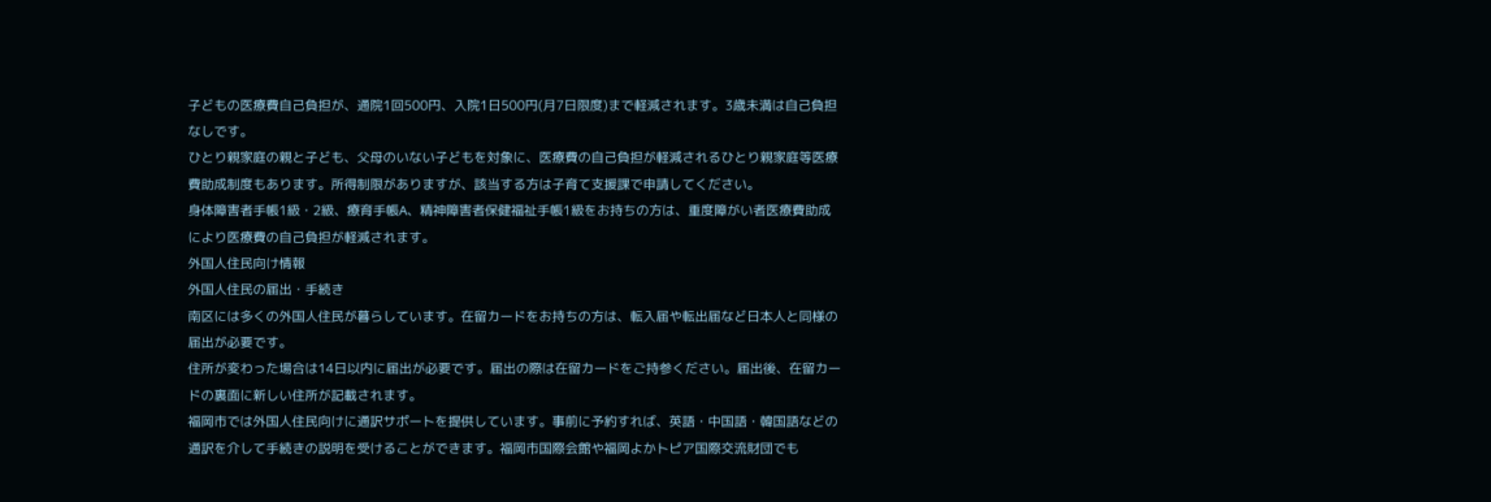子どもの医療費自己負担が、通院1回500円、入院1日500円(月7日限度)まで軽減されます。3歳未満は自己負担なしです。
ひとり親家庭の親と子ども、父母のいない子どもを対象に、医療費の自己負担が軽減されるひとり親家庭等医療費助成制度もあります。所得制限がありますが、該当する方は子育て支援課で申請してください。
身体障害者手帳1級・2級、療育手帳A、精神障害者保健福祉手帳1級をお持ちの方は、重度障がい者医療費助成により医療費の自己負担が軽減されます。
外国人住民向け情報
外国人住民の届出・手続き
南区には多くの外国人住民が暮らしています。在留カードをお持ちの方は、転入届や転出届など日本人と同様の届出が必要です。
住所が変わった場合は14日以内に届出が必要です。届出の際は在留カードをご持参ください。届出後、在留カードの裏面に新しい住所が記載されます。
福岡市では外国人住民向けに通訳サポートを提供しています。事前に予約すれば、英語・中国語・韓国語などの通訳を介して手続きの説明を受けることができます。福岡市国際会館や福岡よかトピア国際交流財団でも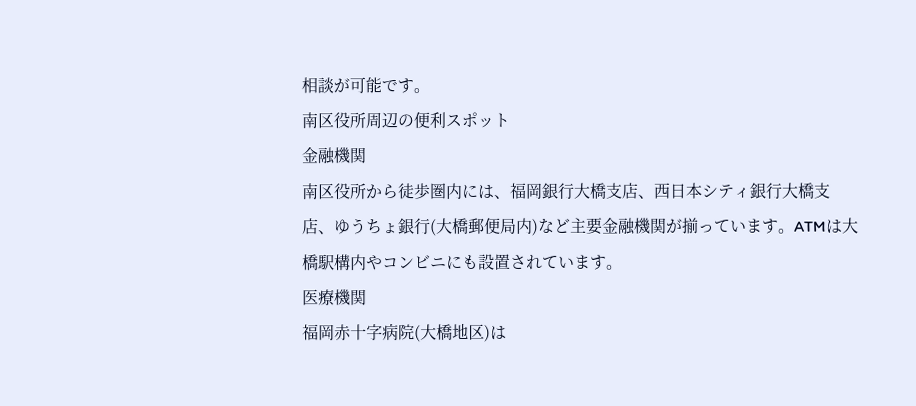相談が可能です。
南区役所周辺の便利スポット
金融機関
南区役所から徒歩圏内には、福岡銀行大橋支店、西日本シティ銀行大橋支店、ゆうちょ銀行(大橋郵便局内)など主要金融機関が揃っています。ATMは大橋駅構内やコンビニにも設置されています。
医療機関
福岡赤十字病院(大橋地区)は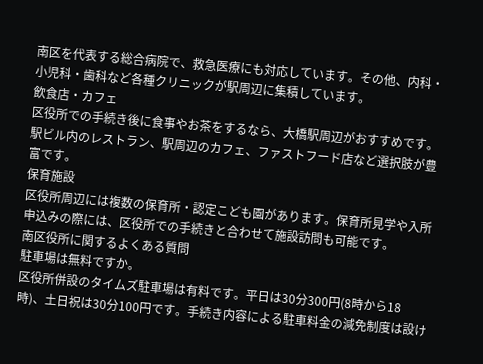南区を代表する総合病院で、救急医療にも対応しています。その他、内科・小児科・歯科など各種クリニックが駅周辺に集積しています。
飲食店・カフェ
区役所での手続き後に食事やお茶をするなら、大橋駅周辺がおすすめです。駅ビル内のレストラン、駅周辺のカフェ、ファストフード店など選択肢が豊富です。
保育施設
区役所周辺には複数の保育所・認定こども園があります。保育所見学や入所申込みの際には、区役所での手続きと合わせて施設訪問も可能です。
南区役所に関するよくある質問
駐車場は無料ですか。
区役所併設のタイムズ駐車場は有料です。平日は30分300円(8時から18時)、土日祝は30分100円です。手続き内容による駐車料金の減免制度は設け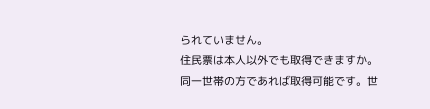られていません。
住民票は本人以外でも取得できますか。
同一世帯の方であれば取得可能です。世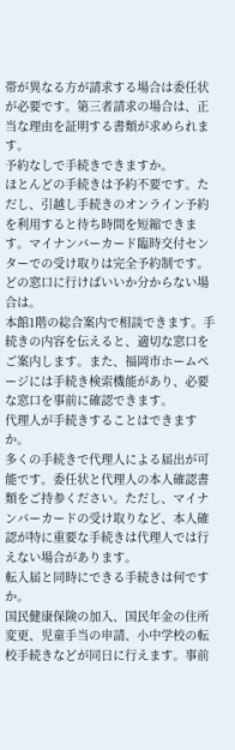帯が異なる方が請求する場合は委任状が必要です。第三者請求の場合は、正当な理由を証明する書類が求められます。
予約なしで手続きできますか。
ほとんどの手続きは予約不要です。ただし、引越し手続きのオンライン予約を利用すると待ち時間を短縮できます。マイナンバーカード臨時交付センターでの受け取りは完全予約制です。
どの窓口に行けばいいか分からない場合は。
本館1階の総合案内で相談できます。手続きの内容を伝えると、適切な窓口をご案内します。また、福岡市ホームページには手続き検索機能があり、必要な窓口を事前に確認できます。
代理人が手続きすることはできますか。
多くの手続きで代理人による届出が可能です。委任状と代理人の本人確認書類をご持参ください。ただし、マイナンバーカードの受け取りなど、本人確認が特に重要な手続きは代理人では行えない場合があります。
転入届と同時にできる手続きは何ですか。
国民健康保険の加入、国民年金の住所変更、児童手当の申請、小中学校の転校手続きなどが同日に行えます。事前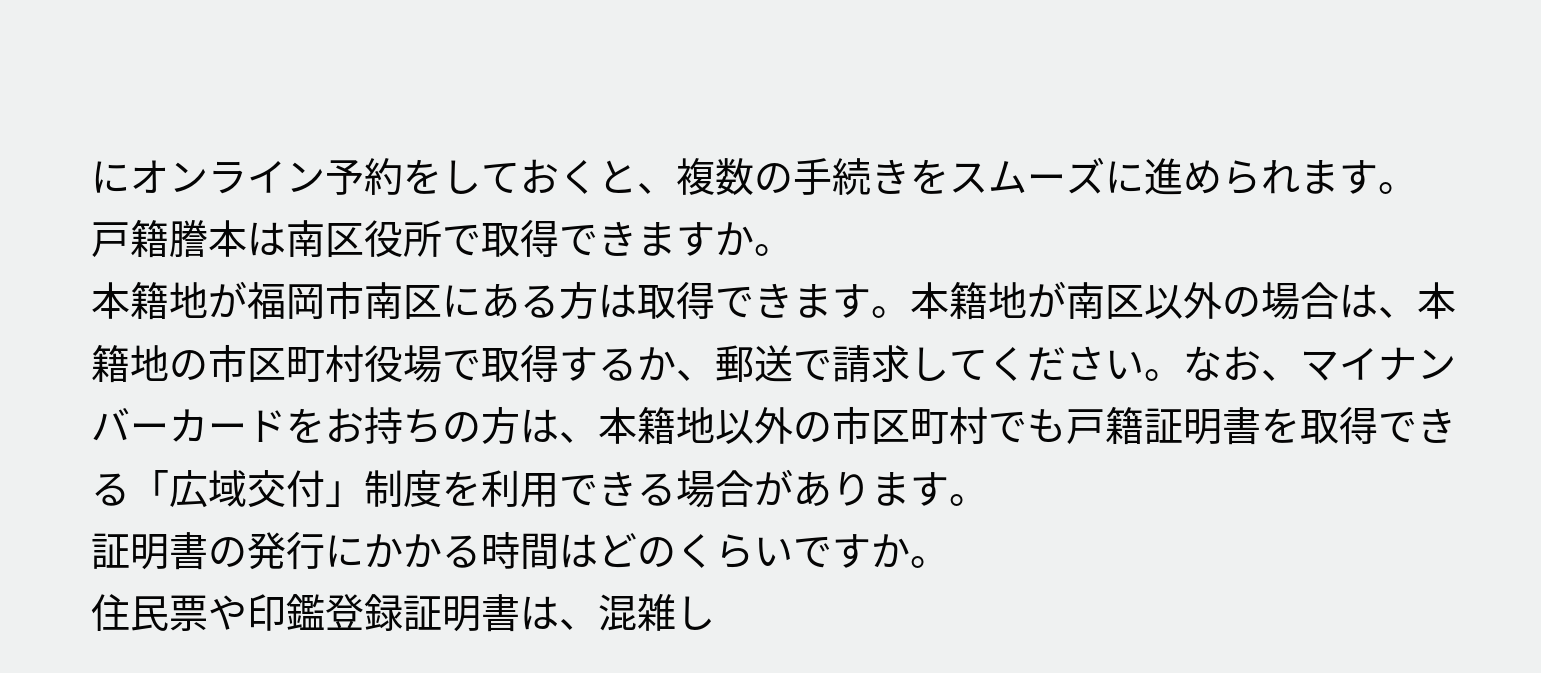にオンライン予約をしておくと、複数の手続きをスムーズに進められます。
戸籍謄本は南区役所で取得できますか。
本籍地が福岡市南区にある方は取得できます。本籍地が南区以外の場合は、本籍地の市区町村役場で取得するか、郵送で請求してください。なお、マイナンバーカードをお持ちの方は、本籍地以外の市区町村でも戸籍証明書を取得できる「広域交付」制度を利用できる場合があります。
証明書の発行にかかる時間はどのくらいですか。
住民票や印鑑登録証明書は、混雑し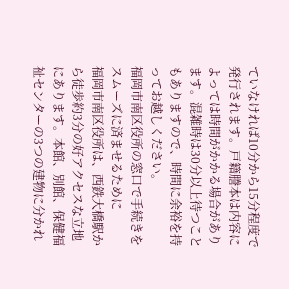ていなければ10分から15分程度で発行されます。戸籍謄本は内容によっては時間がかかる場合があります。混雑時は30分以上待つこともありますので、時間に余裕を持ってお越しください。
福岡市南区役所の窓口で手続きをスムーズに済ませるために
福岡市南区役所は、西鉄大橋駅から徒歩約3分の好アクセスな立地にあります。本館、別館、保健福祉センターの3つの建物に分かれ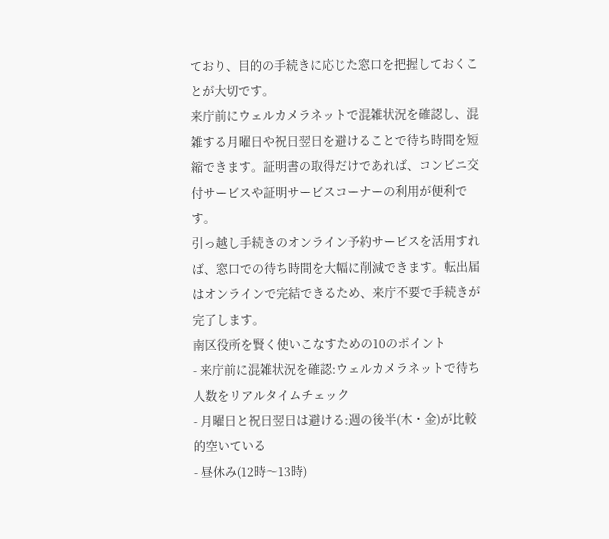ており、目的の手続きに応じた窓口を把握しておくことが大切です。
来庁前にウェルカメラネットで混雑状況を確認し、混雑する月曜日や祝日翌日を避けることで待ち時間を短縮できます。証明書の取得だけであれば、コンビニ交付サービスや証明サービスコーナーの利用が便利です。
引っ越し手続きのオンライン予約サービスを活用すれば、窓口での待ち時間を大幅に削減できます。転出届はオンラインで完結できるため、来庁不要で手続きが完了します。
南区役所を賢く使いこなすための10のポイント
- 来庁前に混雑状況を確認:ウェルカメラネットで待ち人数をリアルタイムチェック
- 月曜日と祝日翌日は避ける:週の後半(木・金)が比較的空いている
- 昼休み(12時〜13時)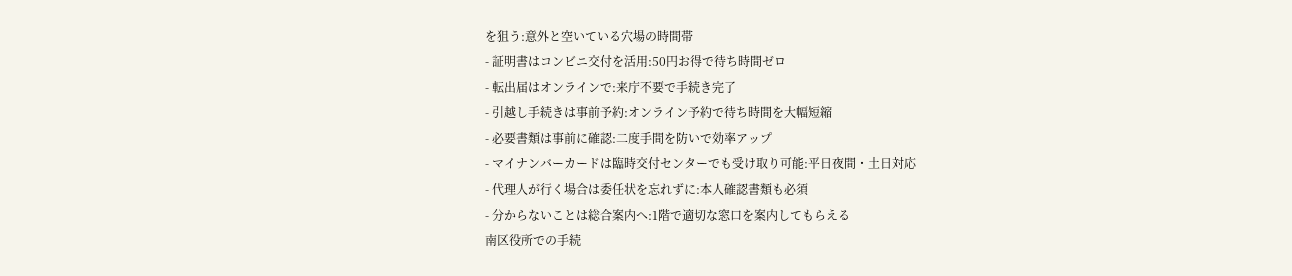を狙う:意外と空いている穴場の時間帯
- 証明書はコンビニ交付を活用:50円お得で待ち時間ゼロ
- 転出届はオンラインで:来庁不要で手続き完了
- 引越し手続きは事前予約:オンライン予約で待ち時間を大幅短縮
- 必要書類は事前に確認:二度手間を防いで効率アップ
- マイナンバーカードは臨時交付センターでも受け取り可能:平日夜間・土日対応
- 代理人が行く場合は委任状を忘れずに:本人確認書類も必須
- 分からないことは総合案内へ:1階で適切な窓口を案内してもらえる
南区役所での手続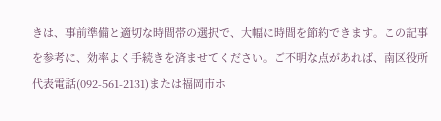きは、事前準備と適切な時間帯の選択で、大幅に時間を節約できます。この記事を参考に、効率よく手続きを済ませてください。ご不明な点があれば、南区役所代表電話(092-561-2131)または福岡市ホ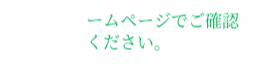ームページでご確認ください。